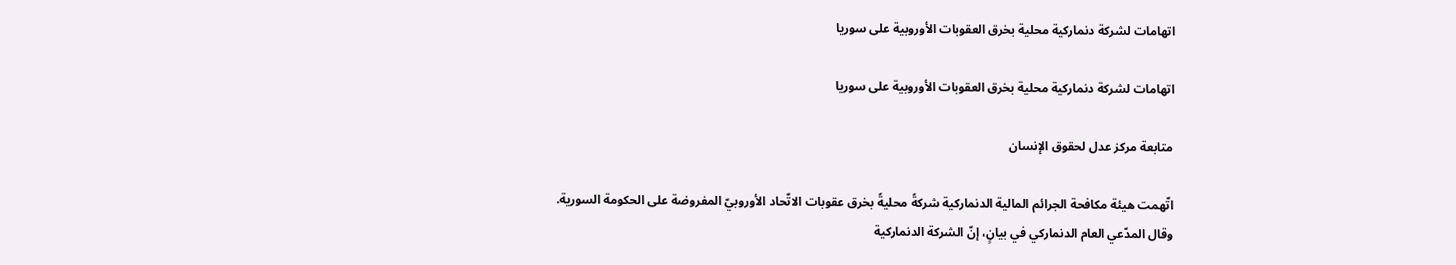اتهامات لشركة دنماركية محلية بخرق العقوبات الأوروبية على سوريا

اتهامات لشركة دنماركية محلية بخرق العقوبات الأوروبية على سوريا

متابعة مركز عدل لحقوق الإنسان

اتّهمت هيئة مكافحة الجرائم المالية الدنماركية شركةً محليةً بخرق عقوبات الاتّحاد الأوروبيّ المفروضة على الحكومة السورية.
وقال المدّعي العام الدنماركي في بيانٍ، إنّ الشركة الدنماركية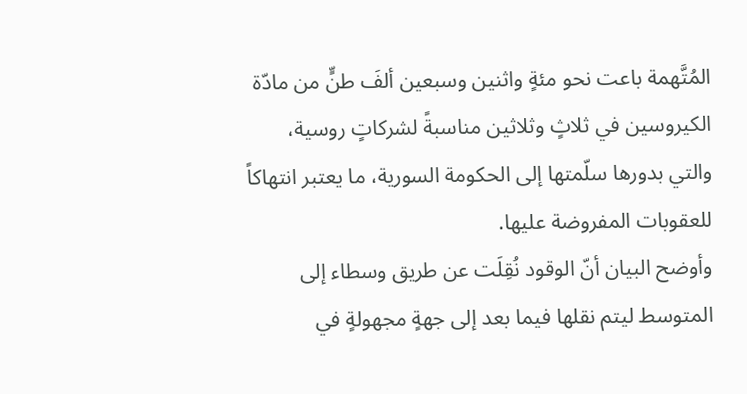المُتَّهمة باعت نحو مئةٍ واثنين وسبعين ألفَ طنٍّ من مادّة الكيروسين في ثلاثٍ وثلاثين مناسبةً لشركاتٍ روسية، والتي بدورها سلّمتها إلى الحكومة السورية، ما يعتبر انتهاكاً للعقوبات المفروضة عليها.
وأوضح البيان أنّ الوقود نُقِلَت عن طريق وسطاء إلى المتوسط ليتم نقلها فيما بعد إلى جهةٍ مجهولةٍ في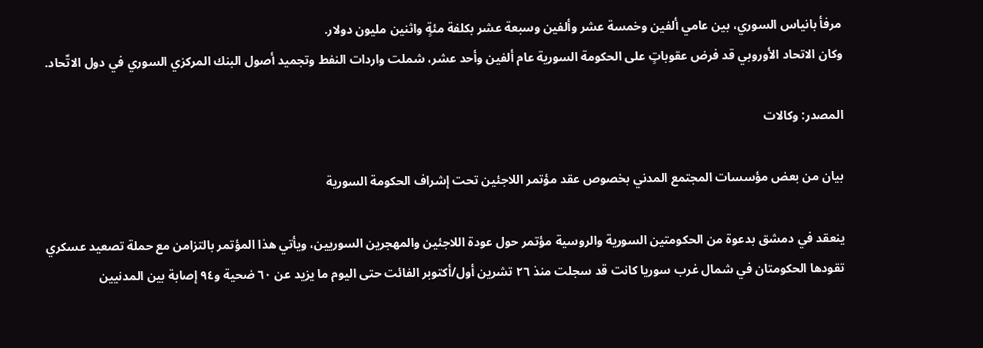مرفأ بانياس السوري، بين عامي ألفين وخمسة عشر وألفين وسبعة عشر بكلفة مئةٍ واثنين مليون دولار.
وكان الاتحاد الأوروبي قد فرض عقوباتٍ على الحكومة السورية عام ألفين وأحد عشر، شملت واردات النفط وتجميد أصول البنك المركزي السوري في دول الاتّحاد.

المصدر: وكالات

بيان من بعض مؤسسات المجتمع المدني بخصوص عقد مؤتمر اللاجئين تحت إشراف الحكومة السورية

ينعقد في دمشق بدعوة من الحكومتين السورية والروسية مؤتمر حول عودة اللاجئين والمهجرين السوريين، ويأتي هذا المؤتمر بالتزامن مع حملة تصعيد عسكري تقودها الحكومتان في شمال غرب سوريا كانت قد سجلت منذ ٢٦ تشرين أول/أكتوبر الفائت حتى اليوم ما يزيد عن ٦٠ ضحية و٩٤ إصابة بين المدنيين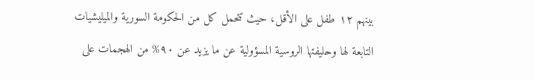بينهم ١٢ طفل على الأقل، حيث تتحمل كل من الحكومة السورية والميليشيات التابعة لها وحليفتها الروسية المسؤولية عن ما يزيد عن ٩٠% من الهجمات على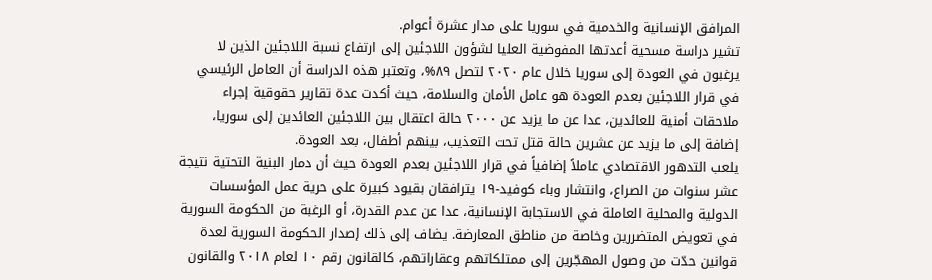المرافق الإنسانية والخدمية في سوريا على مدار عشرة أعوام.
تشير دراسة مسحية أعدتها المفوضية العليا لشؤون اللاجئين إلى ارتفاع نسبة اللاجئين الذين لا يرغبون في العودة إلى سوريا خلال عام ٢٠٢٠ لتصل ٨٩%، وتعتبر هذه الدراسة أن العامل الرئيسي في قرار اللاجئين بعدم العودة هو عامل الأمان والسلامة، حيث أكدت عدة تقارير حقوقية إجراء ملاحقات أمنية للعائدين، عدا عن ما يزيد عن ٢٠٠٠ حالة اعتقال بين اللاجئين العائدين إلى سوريا، إضافة إلى ما يزيد عن عشرين حالة قتل تحت التعذيب، بينهم أطفال، بعد العودة.
يلعب التدهور الاقتصادي عاملاً إضافياً في قرار اللاجئين بعدم العودة حيث أن دمار البنية التحتية نتيجة عشر سنوات من الصراع، وانتشار وباء كوفيد-١٩ يترافقان بقيود كبيرة على حرية عمل المؤسسات الدولية والمحلية العاملة في الاستجابة الإنسانية، عدا عن عدم القدرة، أو الرغبة من الحكومة السورية في تعويض المتضررين وخاصة من مناطق المعارضة. يضاف إلى ذلك إصدار الحكومة السورية لعدة قوانين حدّت من وصول المهجّرين إلى ممتلكاتهم وعقاراتهم، كالقانون رقم ١٠ لعام ٢٠١٨ والقانون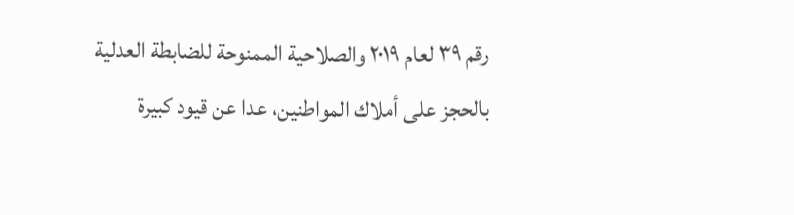رقم ٣٩ لعام ٢٠١٩ والصلاحية الممنوحة للضابطة العدلية بالحجز على أملاك المواطنين، عدا عن قيود كبيرة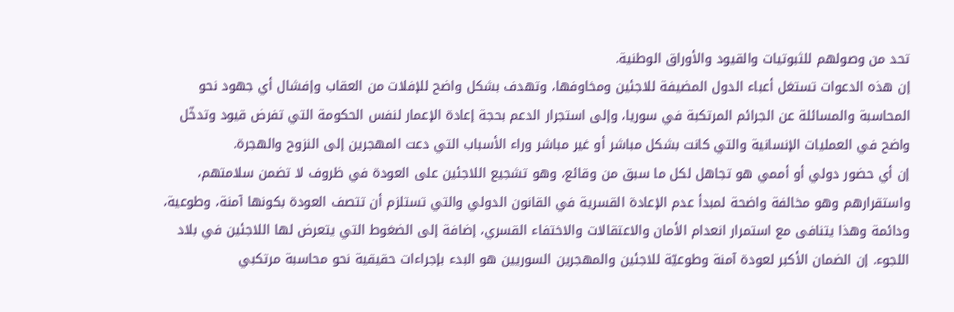تحد من وصولهم للثبوتيات والقيود والأوراق الوطنية.
إن هذه الدعوات تستغل أعباء الدول المضيفة للاجئين ومخاوفها، وتهدف بشكل واضح للإفلات من العقاب وإفشال أي جهود نحو المحاسبة والمسائلة عن الجرائم المرتكبة في سوريا، وإلى استجرار الدعم بحجة إعادة الإعمار لنفس الحكومة التي تفرض قيود وتدخّل واضح في العمليات الإنسانية والتي كانت بشكل مباشر أو غير مباشر وراء الأسباب التي دعت المهجرين إلى النزوح والهجرة.
إن أي حضور دولي أو أممي هو تجاهل لكل ما سبق من وقائع، وهو تشجيع اللاجئين على العودة في ظروف لا تضمن سلامتهم، واستقرارهم وهو مخالفة واضحة لمبدأ عدم الإعادة القسرية في القانون الدولي والتي تستلزم أن تتصف العودة بكونها آمنة، وطوعية، ودائمة وهذا يتنافى مع استمرار انعدام الأمان والاعتقالات والاختفاء القسري، إضافة إلى الضغوط التي يتعرض لها اللاجئين في بلاد اللجوء. إن الضمان الأكبر لعودة آمنة وطوعيّة للاجئين والمهجرين السوريين هو البدء بإجراءات حقيقية نحو محاسبة مرتكبي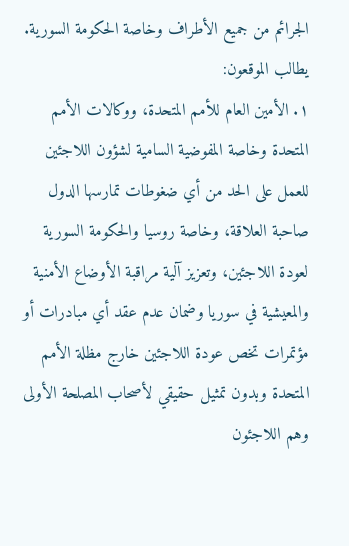الجرائم من جميع الأطراف وخاصة الحكومة السورية.
يطالب الموقعون:
١. الأمين العام للأمم المتحدة، ووكالات الأمم المتحدة وخاصة المفوضية السامية لشؤون اللاجئين للعمل على الحد من أي ضغوطات تمارسها الدول صاحبة العلاقة، وخاصة روسيا والحكومة السورية لعودة اللاجئين، وتعزيز آلية مراقبة الأوضاع الأمنية والمعيشية في سوريا وضمان عدم عقد أي مبادرات أو مؤتمرات تخص عودة اللاجئين خارج مظلة الأمم المتحدة وبدون تمثيل حقيقي لأصحاب المصلحة الأولى وهم اللاجئون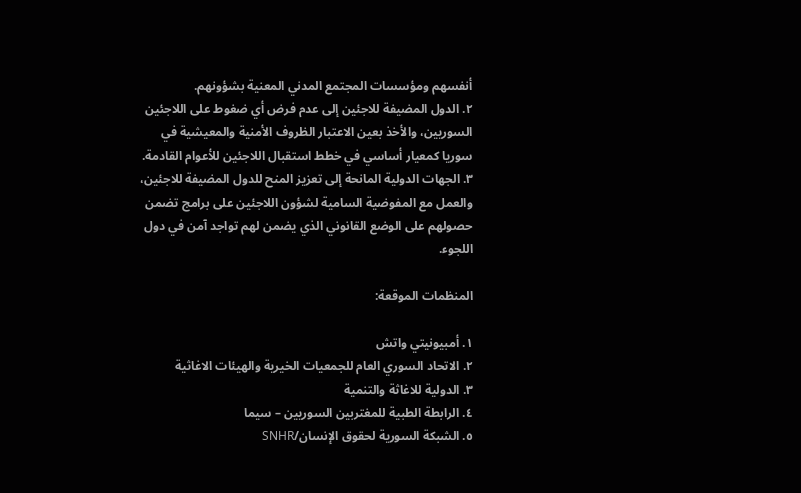أنفسهم ومؤسسات المجتمع المدني المعنية بشؤونهم.
٢. الدول المضيفة للاجئين إلى عدم فرض أي ضغوط على اللاجئين السوريين، والأخذ بعين الاعتبار الظروف الأمنية والمعيشية في سوريا كمعيار أساسي في خطط استقبال اللاجئين للأعوام القادمة.
٣. الجهات الدولية المانحة إلى تعزيز المنح للدول المضيفة للاجئين، والعمل مع المفوضية السامية لشؤون اللاجئين على برامج تضمن حصولهم على الوضع القانوني الذي يضمن لهم تواجد آمن في دول اللجوء.

المنظمات الموقعة:

١. أمبيونيتي واتش
٢. الاتحاد السوري العام للجمعيات الخيرية والهيئات الاغاثية
٣. الدولية للاغاثة والتنمية
٤. الرابطة الطبية للمغتربين السوريين – سيما
٥. الشبكة السورية لحقوق الإنسان/SNHR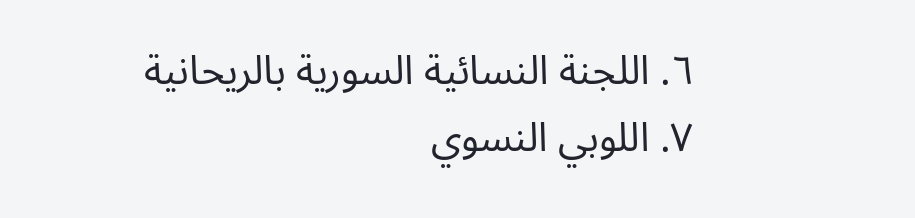٦. اللجنة النسائية السورية بالريحانية
٧. اللوبي النسوي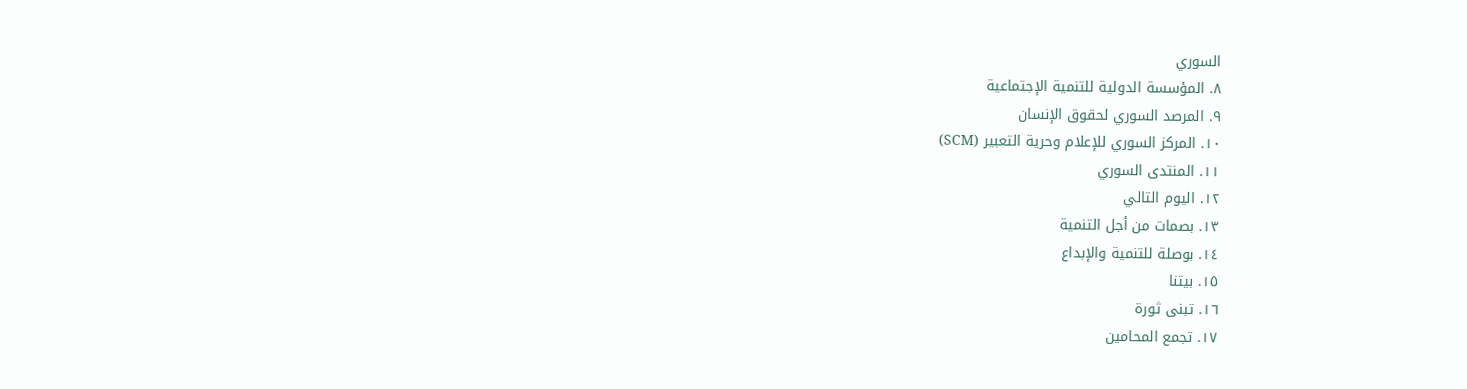السوري
٨. المؤسسة الدولية للتنمية الإجتماعية
٩. المرصد السوري لحقوق الإنسان
١٠. المركز السوري للإعلام وحرية التعبير (SCM)
١١. المنتدى السوري
١٢. اليوم التالي
١٣. بصمات من أجل التنمية
١٤. بوصلة للتنمية والإبداع
١٥. بيتنا
١٦. تبنى ثورة
١٧. تجمع المحامين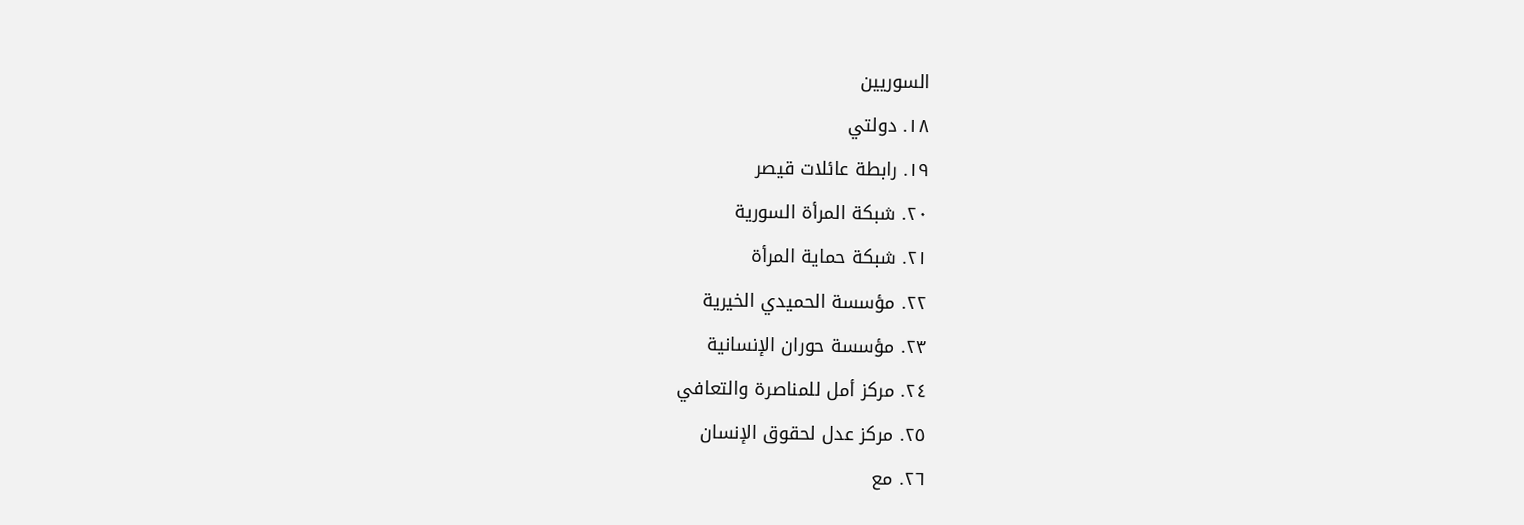السوريين
١٨. دولتي
١٩. رابطة عائلات قيصر
٢٠. شبكة المرأة السورية
٢١. شبكة حماية المرأة
٢٢. مؤسسة الحميدي الخيرية
٢٣. مؤسسة حوران الإنسانية
٢٤. مركز أمل للمناصرة والتعافي
٢٥. مركز عدل لحقوق الإنسان
٢٦. مع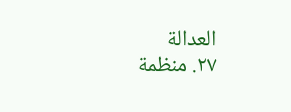العدالة
٢٧. منظمة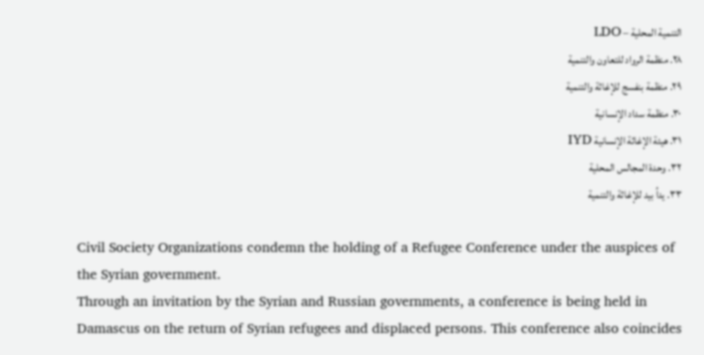التنمية المحلية – LDO
٢٨. منظمة الرواد للتعاون والتنمية
٢٩. منظمة بنفسج للإغاثة والتنمية
٣٠. منظمة سداد الإنسانية
٣١. هيئة الإغاثة الإنسانية IYD
٣٢. وحدة المجالس المحلية
٣٣. يداُ بيد للإغاثة والتنمية

Civil Society Organizations condemn the holding of a Refugee Conference under the auspices of the Syrian government.
Through an invitation by the Syrian and Russian governments, a conference is being held in Damascus on the return of Syrian refugees and displaced persons. This conference also coincides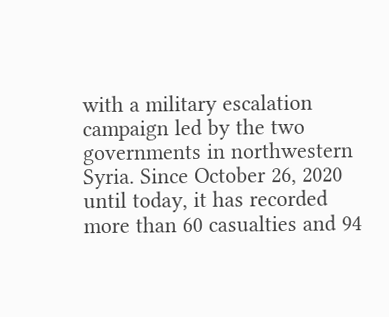with a military escalation campaign led by the two governments in northwestern Syria. Since October 26, 2020 until today, it has recorded more than 60 casualties and 94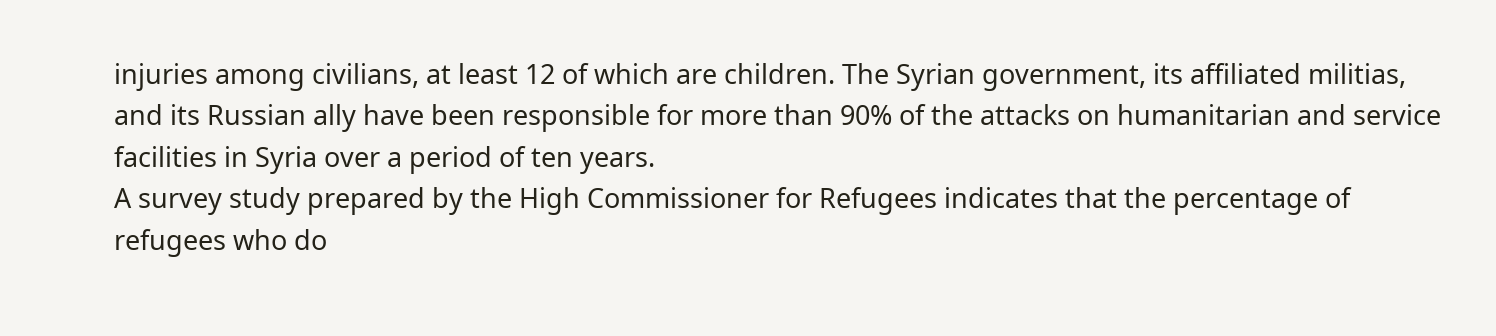injuries among civilians, at least 12 of which are children. The Syrian government, its affiliated militias, and its Russian ally have been responsible for more than 90% of the attacks on humanitarian and service facilities in Syria over a period of ten years.
A survey study prepared by the High Commissioner for Refugees indicates that the percentage of refugees who do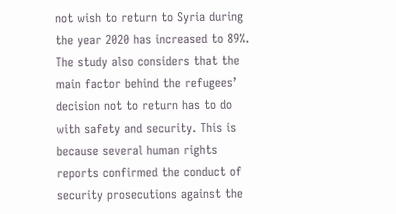not wish to return to Syria during the year 2020 has increased to 89%. The study also considers that the main factor behind the refugees’ decision not to return has to do with safety and security. This is because several human rights reports confirmed the conduct of security prosecutions against the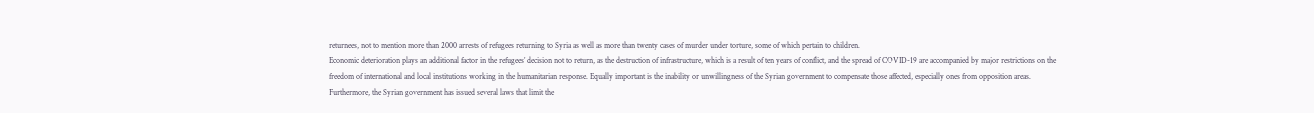returnees, not to mention more than 2000 arrests of refugees returning to Syria as well as more than twenty cases of murder under torture, some of which pertain to children.
Economic deterioration plays an additional factor in the refugees’ decision not to return, as the destruction of infrastructure, which is a result of ten years of conflict, and the spread of COVID-19 are accompanied by major restrictions on the freedom of international and local institutions working in the humanitarian response. Equally important is the inability or unwillingness of the Syrian government to compensate those affected, especially ones from opposition areas. Furthermore, the Syrian government has issued several laws that limit the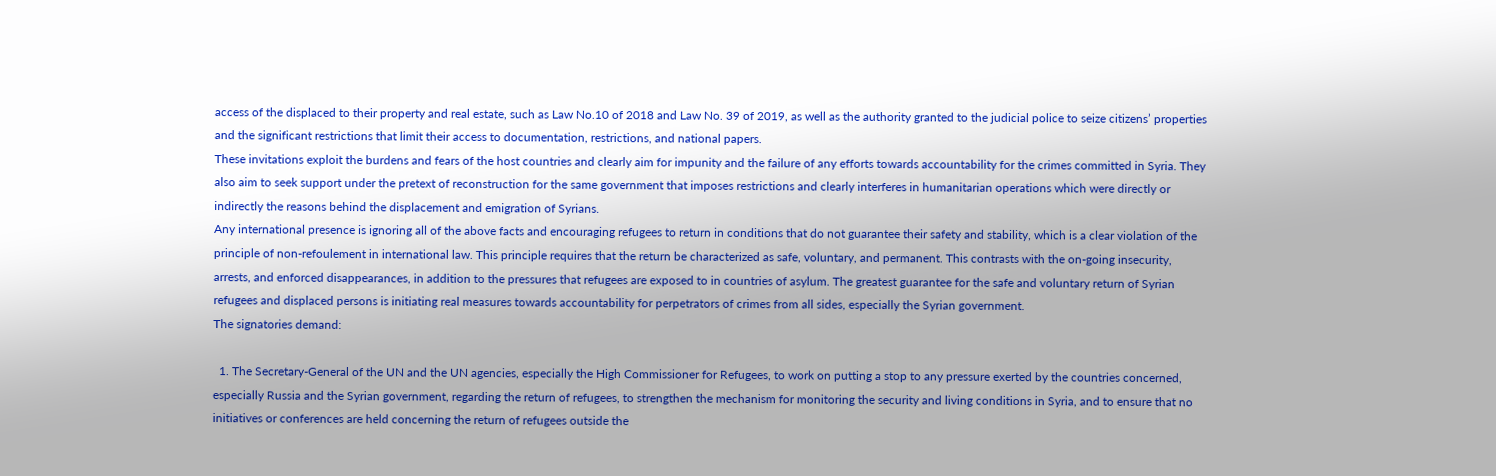access of the displaced to their property and real estate, such as Law No.10 of 2018 and Law No. 39 of 2019, as well as the authority granted to the judicial police to seize citizens’ properties and the significant restrictions that limit their access to documentation, restrictions, and national papers.
These invitations exploit the burdens and fears of the host countries and clearly aim for impunity and the failure of any efforts towards accountability for the crimes committed in Syria. They also aim to seek support under the pretext of reconstruction for the same government that imposes restrictions and clearly interferes in humanitarian operations which were directly or indirectly the reasons behind the displacement and emigration of Syrians.
Any international presence is ignoring all of the above facts and encouraging refugees to return in conditions that do not guarantee their safety and stability, which is a clear violation of the principle of non-refoulement in international law. This principle requires that the return be characterized as safe, voluntary, and permanent. This contrasts with the on-going insecurity, arrests, and enforced disappearances, in addition to the pressures that refugees are exposed to in countries of asylum. The greatest guarantee for the safe and voluntary return of Syrian refugees and displaced persons is initiating real measures towards accountability for perpetrators of crimes from all sides, especially the Syrian government.
The signatories demand:

  1. The Secretary-General of the UN and the UN agencies, especially the High Commissioner for Refugees, to work on putting a stop to any pressure exerted by the countries concerned, especially Russia and the Syrian government, regarding the return of refugees, to strengthen the mechanism for monitoring the security and living conditions in Syria, and to ensure that no initiatives or conferences are held concerning the return of refugees outside the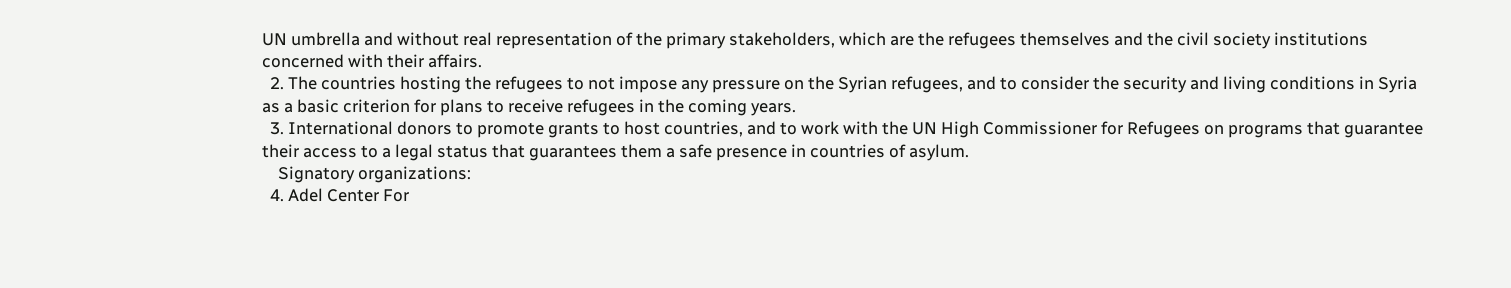UN umbrella and without real representation of the primary stakeholders, which are the refugees themselves and the civil society institutions concerned with their affairs.
  2. The countries hosting the refugees to not impose any pressure on the Syrian refugees, and to consider the security and living conditions in Syria as a basic criterion for plans to receive refugees in the coming years.
  3. International donors to promote grants to host countries, and to work with the UN High Commissioner for Refugees on programs that guarantee their access to a legal status that guarantees them a safe presence in countries of asylum.
    Signatory organizations:
  4. Adel Center For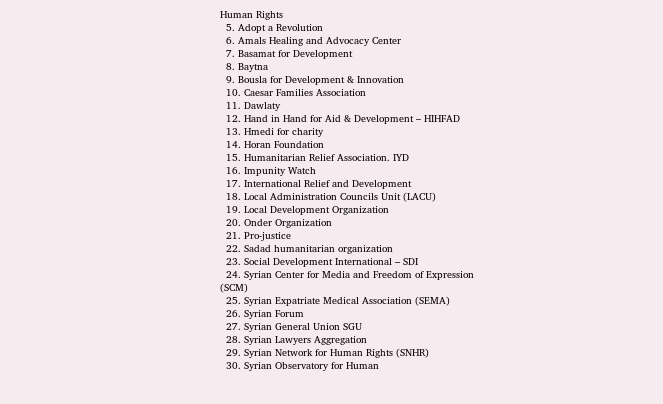Human Rights
  5. Adopt a Revolution
  6. Amals Healing and Advocacy Center
  7. Basamat for Development
  8. Baytna
  9. Bousla for Development & Innovation
  10. Caesar Families Association
  11. Dawlaty
  12. Hand in Hand for Aid & Development – HIHFAD
  13. Hmedi for charity
  14. Horan Foundation
  15. Humanitarian Relief Association. IYD
  16. Impunity Watch
  17. International Relief and Development
  18. Local Administration Councils Unit (LACU)
  19. Local Development Organization
  20. Onder Organization
  21. Pro-justice
  22. Sadad humanitarian organization
  23. Social Development International – SDI
  24. Syrian Center for Media and Freedom of Expression (SCM)
  25. Syrian Expatriate Medical Association (SEMA)
  26. Syrian Forum
  27. Syrian General Union SGU
  28. Syrian Lawyers Aggregation
  29. Syrian Network for Human Rights (SNHR)
  30. Syrian Observatory for Human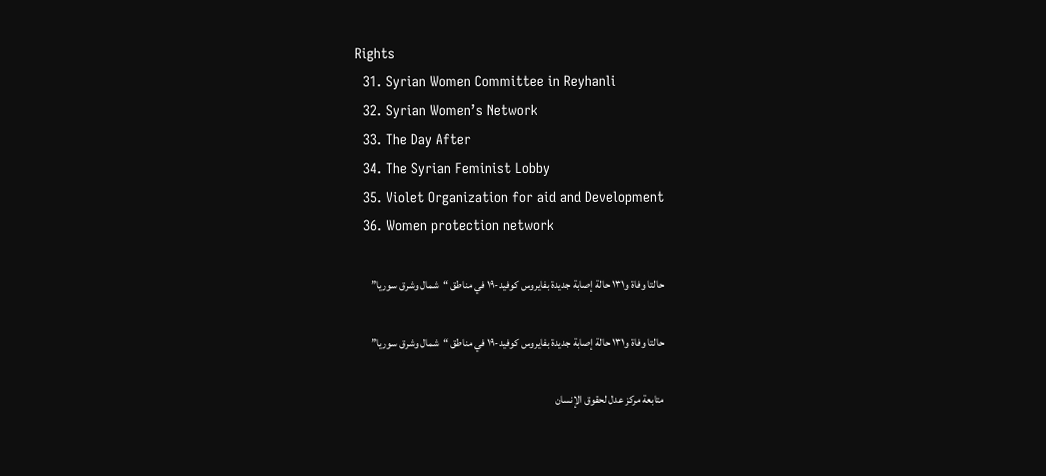Rights
  31. Syrian Women Committee in Reyhanli
  32. Syrian Women’s Network
  33. The Day After
  34. The Syrian Feminist Lobby
  35. Violet Organization for aid and Development
  36. Women protection network

حالتا وفاة و١٣١ حالة إصابة جديدة بفايروس كوفيد-١٩ في مناطق “شمال وشرق سوريا”

حالتا وفاة و١٣١ حالة إصابة جديدة بفايروس كوفيد-١٩ في مناطق “شمال وشرق سوريا”

متابعة مركز عدل لحقوق الإنسان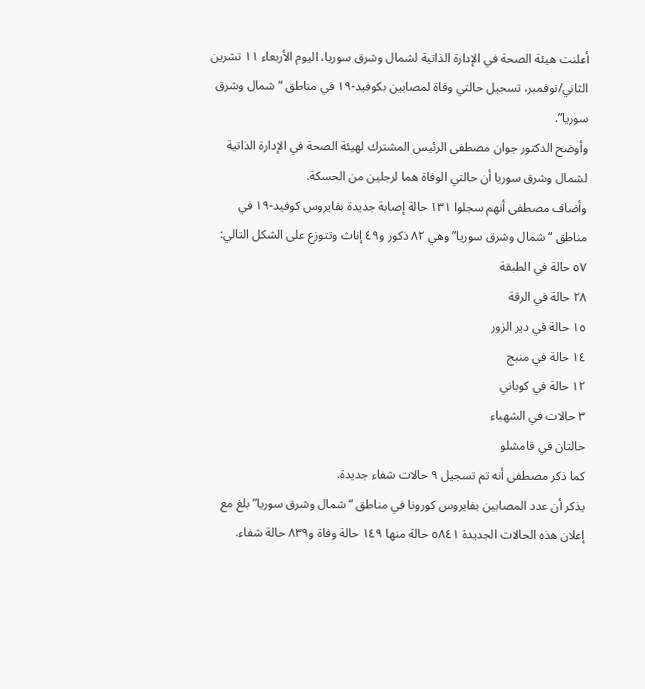أعلنت هيئة الصحة في الإدارة الذاتية لشمال وشرق سوريا، اليوم الأربعاء ١١ تشرين الثاني/نوفمبر، تسجيل حالتي وفاة لمصابين بكوفيد-١٩ في مناطق “شمال وشرق سوريا”.
وأوضح الدكتور جوان مصطفى الرئيس المشترك لهيئة الصحة في الإدارة الذاتية لشمال وشرق سوريا أن حالتي الوفاة هما لرجلين من الحسكة.
وأضاف مصطفى أنهم سجلوا ١٣١ حالة إصابة جديدة بفايروس كوفيد-١٩ في مناطق “شمال وشرق سوريا” وهي ٨٢ ذكور و٤٩ إناث وتتوزع على الشكل التالي:
٥٧ حالة في الطبقة
٢٨ حالة في الرقة
١٥ حالة في دير الزور
١٤ حالة في منبج
١٢ حالة في كوباني
٣ حالات في الشهباء
حالتان في قامشلو
كما ذكر مصطفى أنه تم تسجيل ٩ حالات شفاء جديدة.
يذكر أن عدد المصابين بفايروس كورونا في مناطق “شمال وشرق سوريا” بلغ مع إعلان هذه الحالات الجديدة ٥٨٤١ حالة منها ١٤٩ حالة وفاة و٨٣٩ حالة شفاء.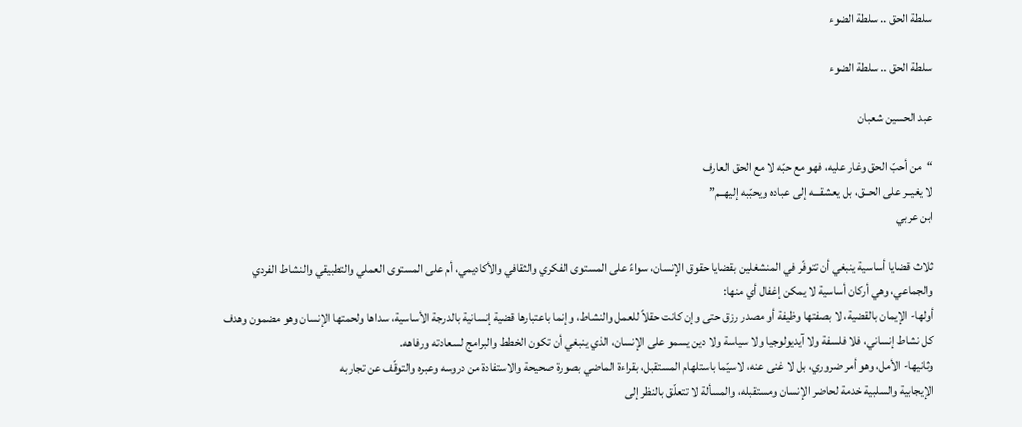سلطة الحق .. سلطة الضوء

سلطة الحق .. سلطة الضوء

عبد الحسين شعبان

“من أحبّ الحق وغار عليه، فهو مع حبّه لا مع الحق العارف
لا يغيــر على الحــق، بل يعشقـــه إلى عباده ويحبّبه إليهــم”
ابن عربي

ثلاث قضايا أساسية ينبغي أن تتوفّر في المنشغلين بقضايا حقوق الإنسان، سواءً على المستوى الفكري والثقافي والأكاديمي، أم على المستوى العملي والتطبيقي والنشاط الفردي والجماعي، وهي أركان أساسية لا يمكن إغفال أي منها:
أولها- الإيمان بالقضية، لا بصفتها وظيفة أو مصدر رزق حتى وإن كانت حقلاً للعمل والنشاط، وإنما باعتبارها قضية إنسانية بالدرجة الأساسية، سداها ولحمتها الإنسان وهو مضمون وهدف كل نشاط إنساني، فلا فلسفة ولا آيديولوجيا ولا سياسة ولا دين يسمو على الإنسان، الذي ينبغي أن تكون الخطط والبرامج لسعادته ورفاهه.
وثانيها- الأمل، وهو أمر ضروري، بل لا غنى عنه، لاسيّما باستلهام المستقبل، بقراءة الماضي بصورة صحيحة والاستفادة من دروسه وعبره والتوقّف عن تجاربه
الإيجابية والسلبية خدمة لحاضر الإنسان ومستقبله، والمسألة لا تتعلّق بالنظر إلى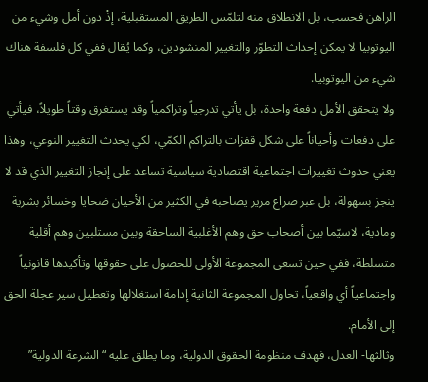الراهن فحسب، بل الانطلاق منه لتلمّس الطريق المستقبلية، إذْ دون أمل وشيء من اليوتوبيا لا يمكن إحداث التطوّر والتغيير المنشودين، وكما يُقال ففي كل فلسفة هناك شيء من اليوتوبيا.
ولا يتحقق الأمل دفعة واحدة، بل يأتي تدرجياً وتراكمياً وقد يستغرق وقتاً طويلاً، فيأتي على دفعات وأحياناً على شكل قفزات بالتراكم الكمّي، لكي يحدث التغيير النوعي، وهذا يعني حدوث تغييرات اجتماعية اقتصادية سياسية تساعد على إنجاز التغيير الذي قد لا ينجز بسهولة، بل عبر صراع مرير يصاحبه في الكثير من الأحيان ضحايا وخسائر بشرية ومادية، لاسيّما بين أصحاب حق وهم الأغلبية الساحقة وبين مستلبين وهم أقلية متسلطة، ففي حين تسعى المجموعة الأولى للحصول على حقوقها وتأكيدها قانونياً واجتماعياً أي واقعياً، تحاول المجموعة الثانية إدامة استغلالها وتعطيل سير عجلة الحق إلى الأمام.
وثالثها- العدل، فهدف منظومة الحقوق الدولية، وما يطلق عليه “الشرعة الدولية”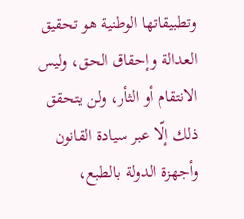وتطبيقاتها الوطنية هو تحقيق العدالة وإحقاق الحق، وليس الانتقام أو الثأر، ولن يتحقق ذلك إلّا عبر سيادة القانون وأجهزة الدولة بالطبع،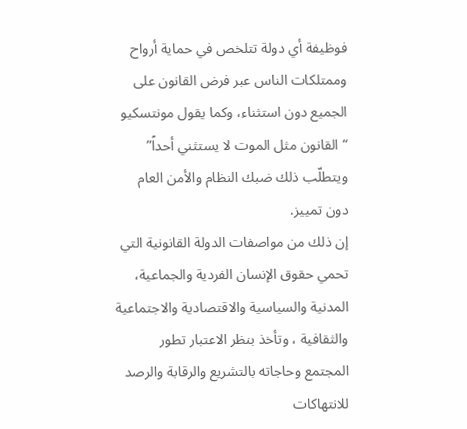فوظيفة أي دولة تتلخص في حماية أرواح وممتلكات الناس عبر فرض القانون على الجميع دون استثناء، وكما يقول مونتسكيو “القانون مثل الموت لا يستثني أحداً” ويتطلّب ذلك ضبك النظام والأمن العام دون تمييز.
إن ذلك من مواصفات الدولة القانونية التي تحمي حقوق الإنسان الفردية والجماعية، المدنية والسياسية والاقتصادية والاجتماعية والثقافية ، وتأخذ بنظر الاعتبار تطور المجتمع وحاجاته بالتشريع والرقابة والرصد للانتهاكات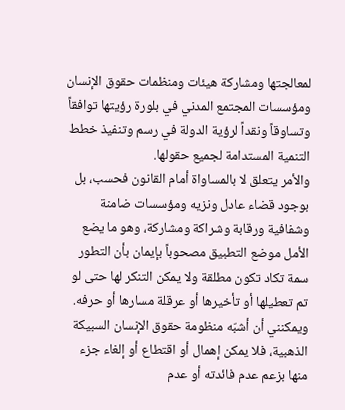لمعالجتها ومشاركة هيئات ومنظمات حقوق الإنسان ومؤسسات المجتمع المدني في بلورة رؤيتها توافقاً وتساوقاً ونقداً لرؤية الدولة في رسم وتنفيذ خطط التنمية المستدامة لجميع حقولها.
والأمر يتعلق لا بالمساواة أمام القانون فحسب، بل بوجود قضاء عادل ونزيه ومؤسسات ضامنة وشفافية ورقابة وشراكة ومشاركة، وهو ما يضع الأمل موضع التطبيق مصحوباً بإيمان بأن التطور سمة تكاد تكون مطلقة ولا يمكن التنكر لها حتى لو تم تعطيلها أو تأخيرها أو عرقلة مسارها أو حرفه.
ويمكنني أن أشبّه منظومة حقوق الإنسان السبيكة الذهبية، فلا يمكن إهمال أو اقتطاع أو إلغاء جزء منها بزعم عدم فائدته أو عدم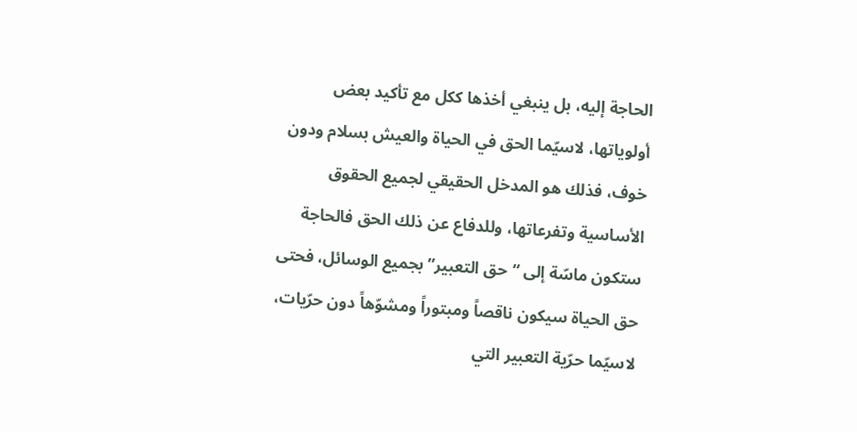الحاجة إليه، بل ينبغي أخذها ككل مع تأكيد بعض أولوياتها، لاسيّما الحق في الحياة والعيش بسلام ودون خوف، فذلك هو المدخل الحقيقي لجميع الحقوق الأساسية وتفرعاتها، وللدفاع عن ذلك الحق فالحاجة ستكون ماسّة إلى “حق التعبير” بجميع الوسائل، فحتى حق الحياة سيكون ناقصاً ومبتوراً ومشوّهاً دون حرّيات، لاسيّما حرّية التعبير التي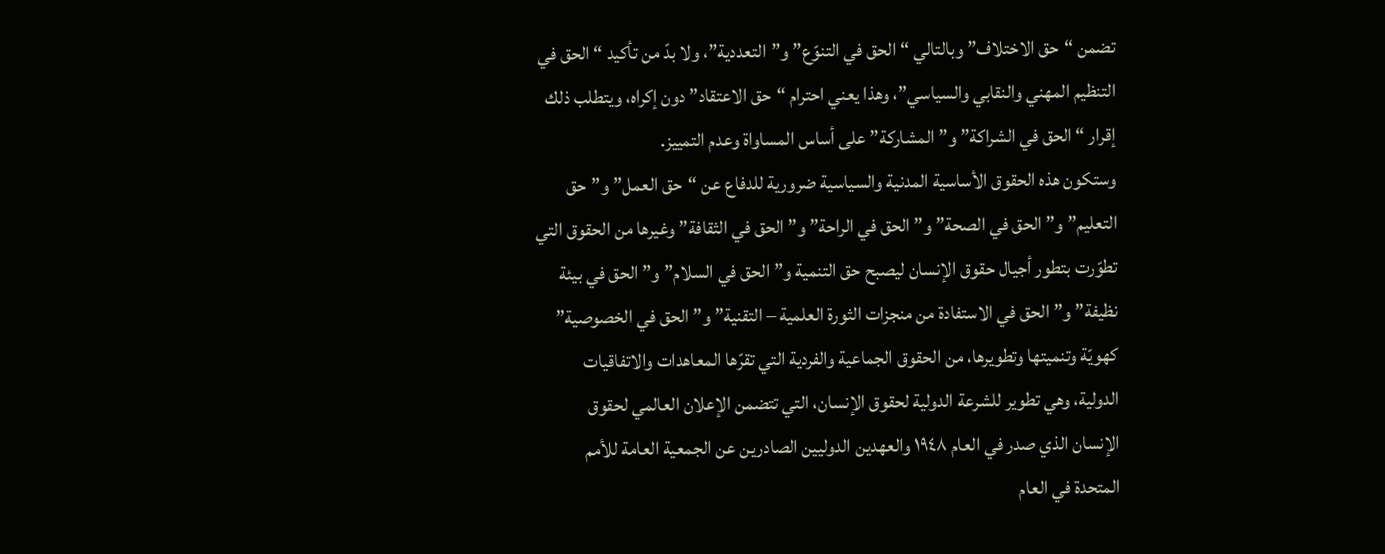تضمن “حق الاختلاف” وبالتالي “الحق في التنوّع” و”التعددية”، ولا بدّ من تأكيد “الحق في التنظيم المهني والنقابي والسياسي”، وهذا يعني احترام “حق الاعتقاد” دون إكراه، ويتطلب ذلك إقرار “الحق في الشراكة” و”المشاركة” على أساس المساواة وعدم التمييز.
وستكون هذه الحقوق الأساسية المدنية والسياسية ضرورية للدفاع عن “حق العمل” و”حق التعليم” و”الحق في الصحة” و”الحق في الراحة” و”الحق في الثقافة” وغيرها من الحقوق التي تطوّرت بتطور أجيال حقوق الإنسان ليصبح حق التنمية و”الحق في السلام” و”الحق في بيئة نظيفة” و”الحق في الاستفادة من منجزات الثورة العلمية – التقنية” و”الحق في الخصوصية” كهويّة وتنميتها وتطويرها، من الحقوق الجماعية والفردية التي تقرّها المعاهدات والاتفاقيات الدولية، وهي تطوير للشرعة الدولية لحقوق الإنسان، التي تتضمن الإعلان العالمي لحقوق الإنسان الذي صدر في العام ١٩٤٨ والعهدين الدوليين الصادرين عن الجمعية العامة للأمم المتحدة في العام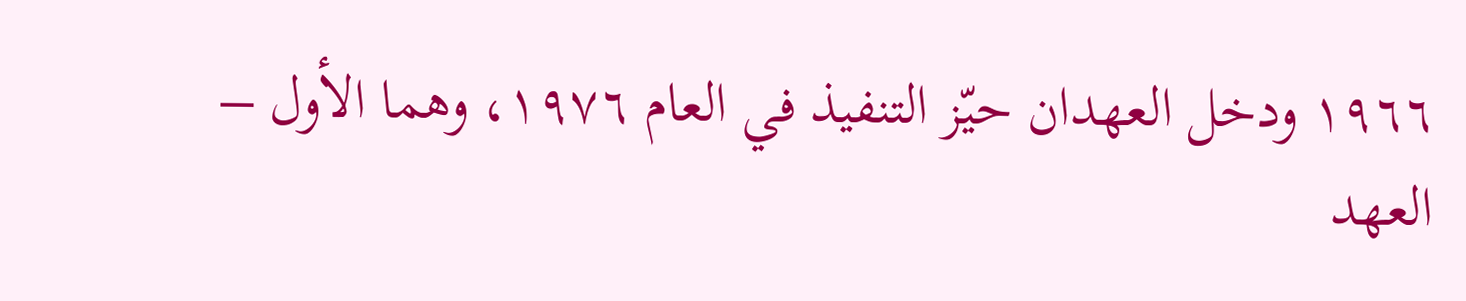١٩٦٦ ودخل العهدان حيّز التنفيذ في العام ١٩٧٦، وهما الأول – العهد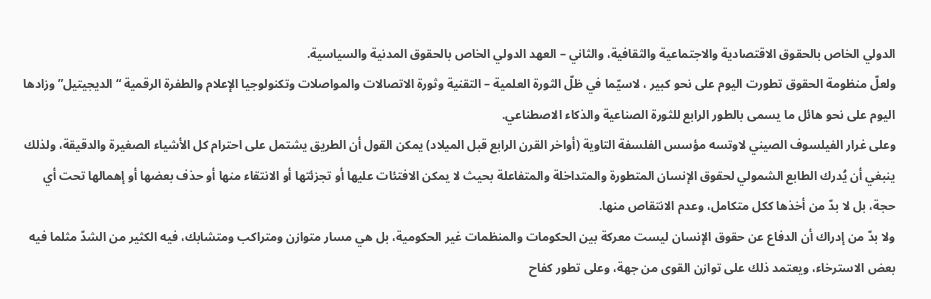الدولي الخاص بالحقوق الاقتصادية والاجتماعية والثقافية، والثاني – العهد الدولي الخاص بالحقوق المدنية والسياسية.
ولعلّ منظومة الحقوق تطورت اليوم على نحو كبير ، لاسيّما في ظلّ الثورة العلمية – التقنية وثورة الاتصالات والمواصلات وتكنولوجيا الإعلام والطفرة الرقمية “الديجيتيل” وزادها اليوم على نحو هائل ما يسمى بالطور الرابع للثورة الصناعية والذكاء الاصطناعي.
وعلى غرار الفيلسوف الصيني لاوتسه مؤسس الفلسفة التاوية (أواخر القرن الرابع قبل الميلاد) يمكن القول أن الطريق يشتمل على احترام كل الأشياء الصغيرة والدقيقة، ولذلك ينبغي أن يُدرك الطابع الشمولي لحقوق الإنسان المتطورة والمتداخلة والمتفاعلة بحيث لا يمكن الافتئات عليها أو تجزئتها أو الانتقاء منها أو حذف بعضها أو إهمالها تحت أي حجة، بل لا بدّ من أخذها ككل متكامل، وعدم الانتقاص منها.
ولا بدّ من إدراك أن الدفاع عن حقوق الإنسان ليست معركة بين الحكومات والمنظمات غير الحكومية، بل هي مسار متوازن ومتراكب ومتشابك، فيه الكثير من الشدّ مثلما فيه بعض الاسترخاء، ويعتمد ذلك على توازن القوى من جهة، وعلى تطور كفاح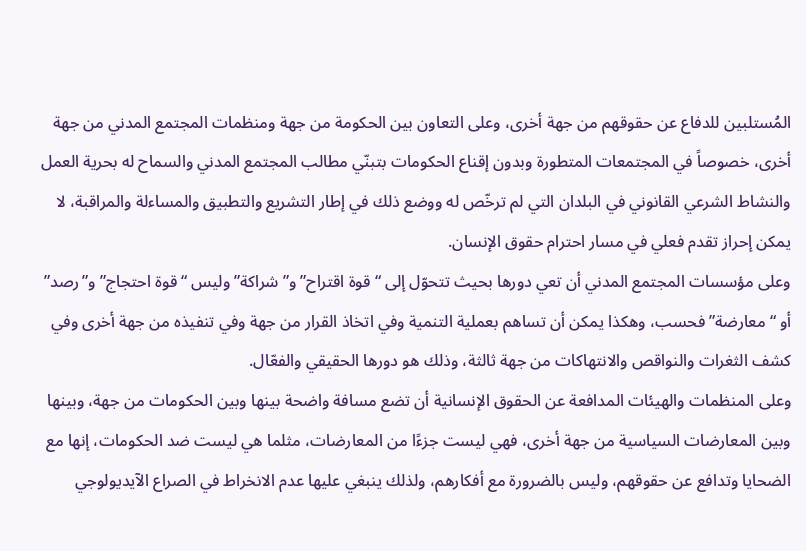المُستلبين للدفاع عن حقوقهم من جهة أخرى، وعلى التعاون بين الحكومة من جهة ومنظمات المجتمع المدني من جهة أخرى، خصوصاً في المجتمعات المتطورة وبدون إقناع الحكومات بتبنّي مطالب المجتمع المدني والسماح له بحرية العمل والنشاط الشرعي القانوني في البلدان التي لم ترخّص له ووضع ذلك في إطار التشريع والتطبيق والمساءلة والمراقبة، لا يمكن إحراز تقدم فعلي في مسار احترام حقوق الإنسان.
وعلى مؤسسات المجتمع المدني أن تعي دورها بحيث تتحوّل إلى “قوة اقتراح” و”شراكة” وليس “قوة احتجاج” و”رصد” أو “معارضة” فحسب، وهكذا يمكن أن تساهم بعملية التنمية وفي اتخاذ القرار من جهة وفي تنفيذه من جهة أخرى وفي كشف الثغرات والنواقص والانتهاكات من جهة ثالثة، وذلك هو دورها الحقيقي والفعّال.
وعلى المنظمات والهيئات المدافعة عن الحقوق الإنسانية أن تضع مسافة واضحة بينها وبين الحكومات من جهة، وبينها وبين المعارضات السياسية من جهة أخرى، فهي ليست جزءًا من المعارضات، مثلما هي ليست ضد الحكومات، إنها مع الضحايا وتدافع عن حقوقهم، وليس بالضرورة مع أفكارهم، ولذلك ينبغي عليها عدم الانخراط في الصراع الآيديولوجي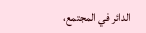الدائر في المجتمع،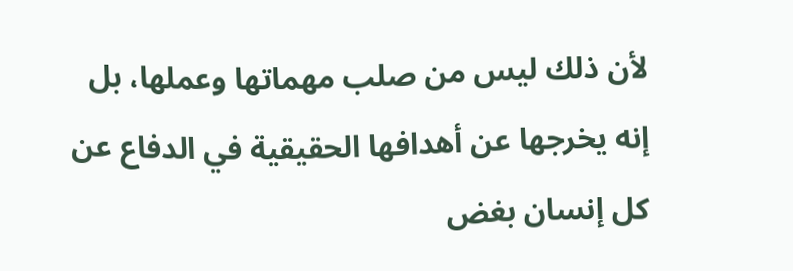لأن ذلك ليس من صلب مهماتها وعملها، بل إنه يخرجها عن أهدافها الحقيقية في الدفاع عن كل إنسان بغض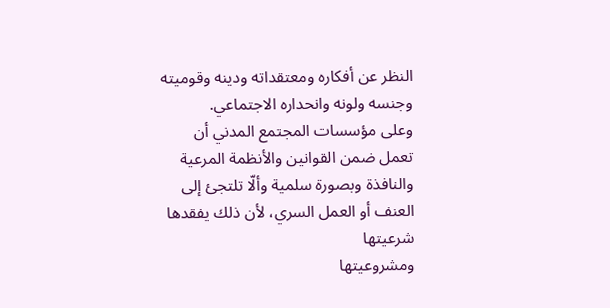النظر عن أفكاره ومعتقداته ودينه وقوميته وجنسه ولونه وانحداره الاجتماعي.
وعلى مؤسسات المجتمع المدني أن تعمل ضمن القوانين والأنظمة المرعية والنافذة وبصورة سلمية وألّا تلتجئ إلى العنف أو العمل السري، لأن ذلك يفقدها شرعيتها
ومشروعيتها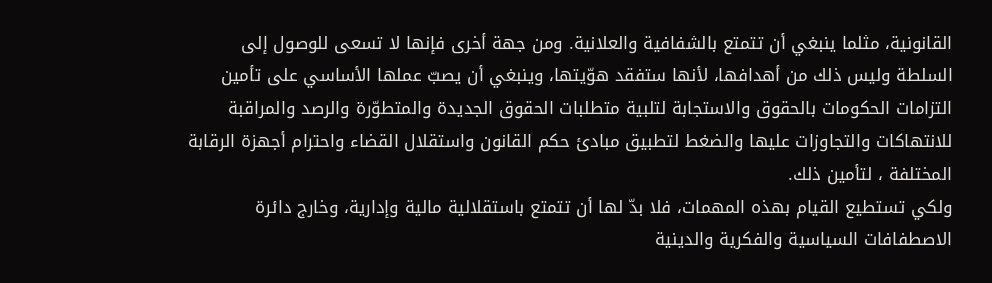القانونية، مثلما ينبغي أن تتمتع بالشفافية والعلانية. ومن جهة أخرى فإنها لا تسعى للوصول إلى السلطة وليس ذلك من أهدافها، لأنها ستفقد هوّيتها، وينبغي أن يصبّ عملها الأساسي على تأمين التزامات الحكومات بالحقوق والاستجابة لتلبية متطلبات الحقوق الجديدة والمتطوّرة والرصد والمراقبة للانتهاكات والتجاوزات عليها والضغط لتطبيق مبادئ حكم القانون واستقلال القضاء واحترام أجهزة الرقابة المختلفة ، لتأمين ذلك.
ولكي تستطيع القيام بهذه المهمات، فلا بدّ لها أن تتمتع باستقلالية مالية وإدارية، وخارج دائرة الاصطفافات السياسية والفكرية والدينية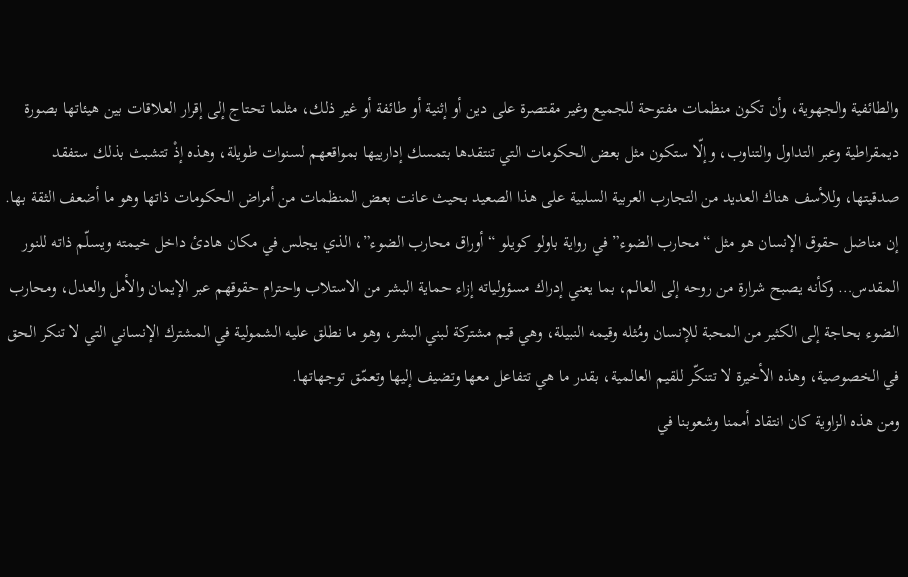والطائفية والجهوية، وأن تكون منظمات مفتوحة للجميع وغير مقتصرة على دين أو إثنية أو طائفة أو غير ذلك، مثلما تحتاج إلى إقرار العلاقات بين هيئاتها بصورة ديمقراطية وعبر التداول والتناوب، وإلّا ستكون مثل بعض الحكومات التي تنتقدها بتمسك إدارييها بمواقعهم لسنوات طويلة، وهذه إذْ تتشبث بذلك ستفقد صدقيتها، وللأسف هناك العديد من التجارب العربية السلبية على هذا الصعيد بحيث عانت بعض المنظمات من أمراض الحكومات ذاتها وهو ما أضعف الثقة بها.
إن مناضل حقوق الإنسان هو مثل “محارب الضوء” في رواية باولو كويلو “أوراق محارب الضوء”، الذي يجلس في مكان هادئ داخل خيمته ويسلّم ذاته للنور المقدس… وكأنه يصبح شرارة من روحه إلى العالم، بما يعني إدراك مسؤولياته إزاء حماية البشر من الاستلاب واحترام حقوقهم عبر الإيمان والأمل والعدل، ومحارب الضوء بحاجة إلى الكثير من المحبة للإنسان ومُثله وقيمه النبيلة، وهي قيم مشتركة لبني البشر، وهو ما نطلق عليه الشمولية في المشترك الإنساني التي لا تنكر الحق في الخصوصية، وهذه الأخيرة لا تتنكّر للقيم العالمية، بقدر ما هي تتفاعل معها وتضيف إليها وتعمّق توجهاتها.
ومن هذه الزاوية كان انتقاد أممنا وشعوبنا في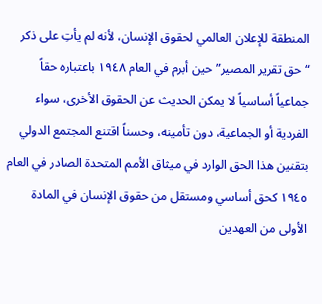المنطقة للإعلان العالمي لحقوق الإنسان، لأنه لم يأتِ على ذكر “حق تقرير المصير” حين أبرم في العام ١٩٤٨ باعتباره حقاً جماعياً أساسياً لا يمكن الحديث عن الحقوق الأخرى، سواء الفردية أو الجماعية، دون تأمينه، وحسناً اقتنع المجتمع الدولي بتقنين هذا الحق الوارد في ميثاق الأمم المتحدة الصادر في العام ١٩٤٥ كحق أساسي ومستقل من حقوق الإنسان في المادة الأولى من العهدين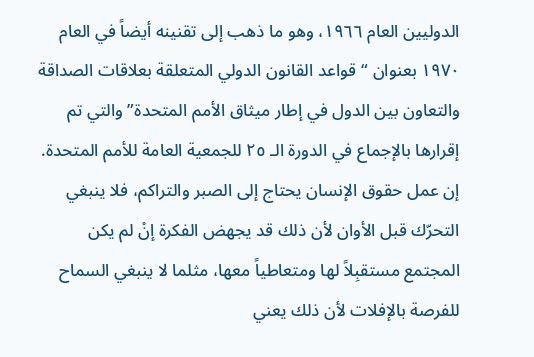الدوليين العام ١٩٦٦، وهو ما ذهب إلى تقنينه أيضاً في العام ١٩٧٠ بعنوان “قواعد القانون الدولي المتعلقة بعلاقات الصداقة والتعاون بين الدول في إطار ميثاق الأمم المتحدة” والتي تم إقرارها بالإجماع في الدورة الـ ٢٥ للجمعية العامة للأمم المتحدة.
إن عمل حقوق الإنسان يحتاج إلى الصبر والتراكم، فلا ينبغي التحرّك قبل الأوان لأن ذلك قد يجهض الفكرة إنْ لم يكن المجتمع مستقبِلاً لها ومتعاطياً معها، مثلما لا ينبغي السماح للفرصة بالإفلات لأن ذلك يعني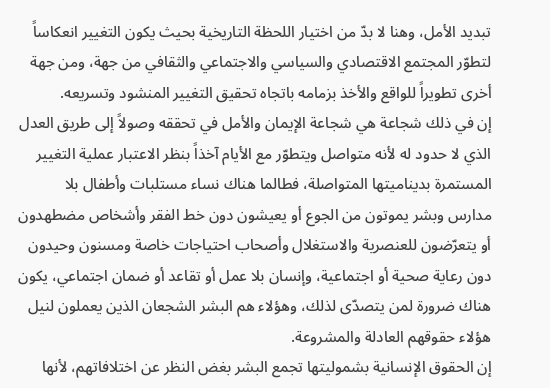تبديد الأمل، وهنا لا بدّ من اختيار اللحظة التاريخية بحيث يكون التغيير انعكاساً لتطوّر المجتمع الاقتصادي والسياسي والاجتماعي والثقافي من جهة، ومن جهة أخرى تطويراً للواقع والأخذ بزمامه باتجاه تحقيق التغيير المنشود وتسريعه.
إن في ذلك شجاعة هي شجاعة الإيمان والأمل في تحققه وصولاً إلى طريق العدل الذي لا حدود له لأنه متواصل ويتطوّر مع الأيام آخذاً بنظر الاعتبار عملية التغيير المستمرة بديناميتها المتواصلة، فطالما هناك نساء مستلبات وأطفال بلا مدارس وبشر يموتون من الجوع أو يعيشون دون خط الفقر وأشخاص مضطهدون أو يتعرّضون للعنصرية والاستغلال وأصحاب احتياجات خاصة ومسنون وحيدون دون رعاية صحية أو اجتماعية، وإنسان بلا عمل أو تقاعد أو ضمان اجتماعي، يكون هناك ضرورة لمن يتصدّى لذلك، وهؤلاء هم البشر الشجعان الذين يعملون لنيل هؤلاء حقوقهم العادلة والمشروعة.
إن الحقوق الإنسانية بشموليتها تجمع البشر بغض النظر عن اختلافاتهم، لأنها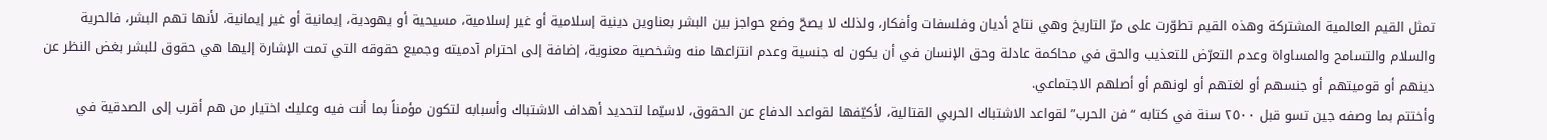تمثل القيم العالمية المشتركة وهذه القيم تطوّرت على مرّ التاريخ وهي نتاج أديان وفلسفات وأفكار، ولذلك لا يصحّ وضع حواجز بين البشر بعناوين دينية إسلامية أو غير إسلامية، مسيحية أو يهودية، إيمانية أو غير إيمانية، لأنها تهم البشر، فالحرية والسلام والتسامح والمساواة وعدم التعرّض للتعذيب والحق في محاكمة عادلة وحق الإنسان في أن يكون له جنسية وعدم انتزاعها منه وشخصية معنوية، إضافة إلى احترام آدميته وجميع حقوقه التي تمت الإشارة إليها هي حقوق للبشر بغض النظر عن دينهم أو قوميتهم أو جنسهم أو لغتهم أو لونهم أو أصلهم الاجتماعي.
وأختتم بما وصفه جين تسو قبل ٢٥٠٠ سنة في كتابه “فن الحرب” لقواعد الاشتباك الحربي القتالية، لأكيّفها لقواعد الدفاع عن الحقوق، لاسيّما لتحديد أهداف الاشتباك وأسبابه لتكون مؤمناً بما أنت فيه وعليك اختيار من هم أقرب إلى الصدقية في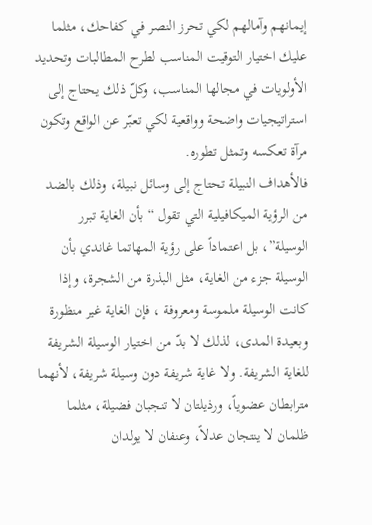إيمانهم وآمالهم لكي تحرز النصر في كفاحك، مثلما عليك اختيار التوقيت المناسب لطرح المطالبات وتحديد الأولويات في مجالها المناسب، وكلّ ذلك يحتاج إلى استراتيجيات واضحة وواقعية لكي تعبّر عن الواقع وتكون مرآة تعكسه وتمثل تطوره.
فالأهداف النبيلة تحتاج إلى وسائل نبيلة، وذلك بالضد من الرؤية الميكافيلية التي تقول “بأن الغاية تبرر الوسيلة”، بل اعتماداً على رؤية المهاتما غاندي بأن الوسيلة جزء من الغاية، مثل البذرة من الشجرة، وإذا كانت الوسيلة ملموسة ومعروفة ، فإن الغاية غير منظورة وبعيدة المدى، لذلك لا بدّ من اختيار الوسيلة الشريفة للغاية الشريفة. ولا غاية شريفة دون وسيلة شريفة، لأنهما مترابطان عضوياً، ورذيلتان لا تنجبان فضيلة، مثلما ظلمان لا ينتجان عدلاً، وعنفان لا يولدان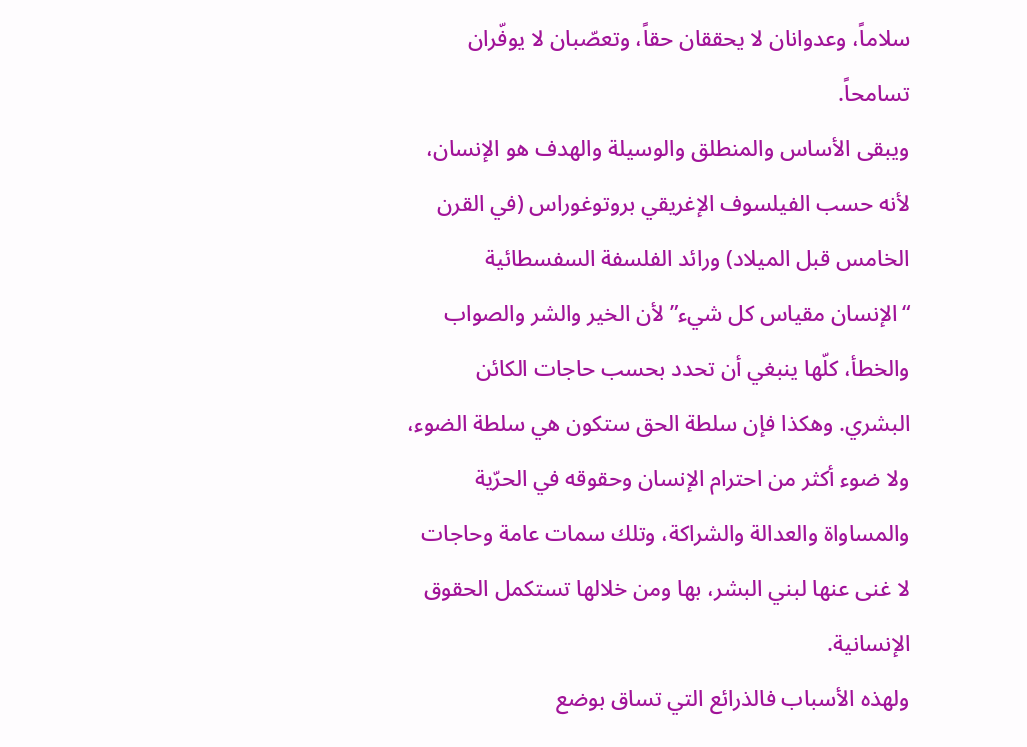سلاماً، وعدوانان لا يحققان حقاً، وتعصّبان لا يوفّران تسامحاً.
ويبقى الأساس والمنطلق والوسيلة والهدف هو الإنسان، لأنه حسب الفيلسوف الإغريقي بروتوغوراس (في القرن الخامس قبل الميلاد) ورائد الفلسفة السفسطائية “الإنسان مقياس كل شيء” لأن الخير والشر والصواب والخطأ، كلّها ينبغي أن تحدد بحسب حاجات الكائن البشري. وهكذا فإن سلطة الحق ستكون هي سلطة الضوء، ولا ضوء أكثر من احترام الإنسان وحقوقه في الحرّية والمساواة والعدالة والشراكة، وتلك سمات عامة وحاجات لا غنى عنها لبني البشر، بها ومن خلالها تستكمل الحقوق الإنسانية.
ولهذه الأسباب فالذرائع التي تساق بوضع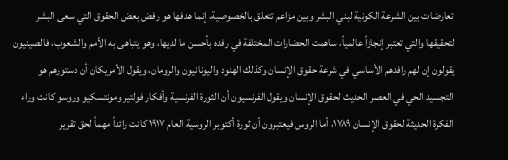تعارضات بين الشرعة الكونية لبني البشر وبين مزاعم تتعلق بالخصوصية، إنما هدفها هو رفض بعض الحقوق التي سعى البشر لتحقيقها والتي تعتبر إنجازاً عالمياً، ساهمت الحضارات المختلفة في رفده بأحسن ما لديها، وهو يتباهى به الأمم والشعوب، فالصينيون يقولون إن لهم رافدهم الأساسي في شرعة حقوق الإنسان وكذلك الهنود واليونانيون والرومان، ويقول الأمريكان أن دستورهم هو التجسيد الحي في العصر الحديث لحقوق الإنسان ويقول الفرنسيون أن الثورة الفرنسية وأفكار فولتير ومونتسكيو وروسو كانت وراء الفكرة الحديثة لحقوق الإنسان ١٧٨٩، أما الروس فيعتبرون أن ثورة أكتوبر الروسية العام ١٩١٧ كانت رائداً مهماً لحق تقرير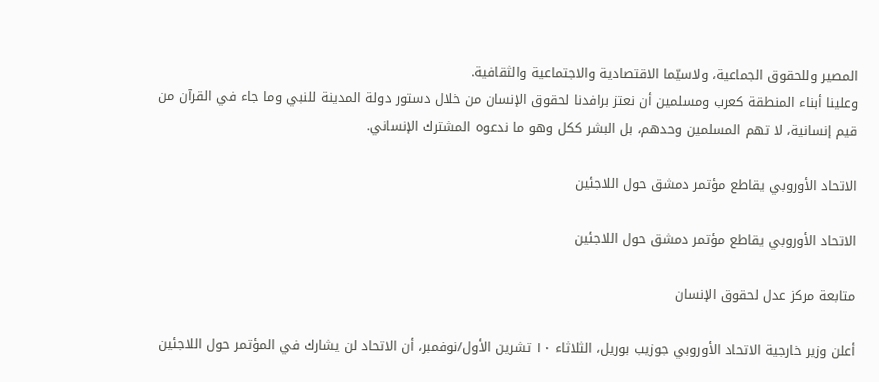المصير وللحقوق الجماعية، ولاسيّما الاقتصادية والاجتماعية والثقافية.
وعلينا أبناء المنطقة كعرب ومسلمين أن نعتز برافدنا لحقوق الإنسان من خلال دستور دولة المدينة للنبي وما جاء في القرآن من قيم إنسانية، لا تهم المسلمين وحدهم، بل البشر ككل وهو ما ندعوه المشترك الإنساني.

الاتحاد الأوروبي يقاطع مؤتمر دمشق حول اللاجئين

الاتحاد الأوروبي يقاطع مؤتمر دمشق حول اللاجئين

متابعة مركز عدل لحقوق الإنسان

أعلن وزير خارجية الاتحاد الأوروبي جوزيب بوريل، الثلاثاء ١٠ تشرين الأول/نوفمبر، أن الاتحاد لن يشارك في المؤتمر حول اللاجئين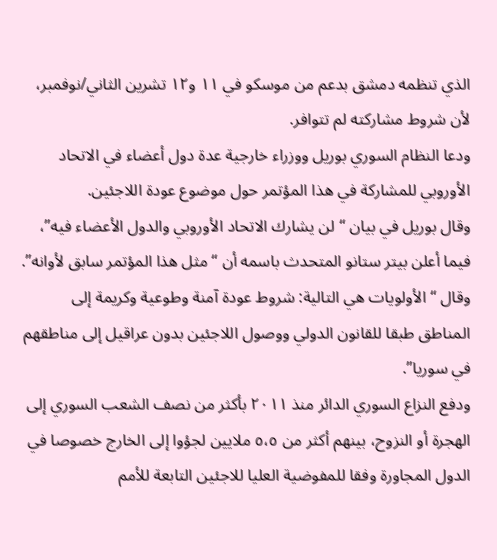الذي تنظمه دمشق بدعم من موسكو في ١١ و١٢ تشرين الثاني/نوفمبر، لأن شروط مشاركته لم تتوافر.
ودعا النظام السوري بوريل ووزراء خارجية عدة دول أعضاء في الاتحاد الأوروبي للمشاركة في هذا المؤتمر حول موضوع عودة اللاجئين.
وقال بوريل في بيان “لن يشارك الاتحاد الأوروبي والدول الأعضاء فيه”، فيما أعلن بيتر ستانو المتحدث باسمه أن “مثل هذا المؤتمر سابق لأوانه”.
وقال “الأولويات هي التالية: شروط عودة آمنة وطوعية وكريمة إلى المناطق طبقا للقانون الدولي ووصول اللاجئين بدون عراقيل إلى مناطقهم في سوريا”.
ودفع النزاع السوري الدائر منذ ٢٠١١ بأكثر من نصف الشعب السوري إلى الهجرة أو النزوح، بينهم أكثر من ٥،٥ ملايين لجؤوا إلى الخارج خصوصا في الدول المجاورة وفقا للمفوضية العليا للاجئين التابعة للأمم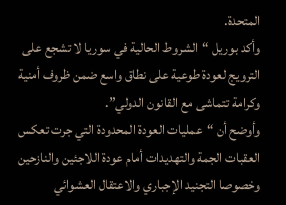المتحدة.
وأكد بوريل “الشروط الحالية في سوريا لا تشجع على الترويج لعودة طوعية على نطاق واسع ضمن ظروف أمنية وكرامة تتماشى مع القانون الدولي”.
وأوضح أن “عمليات العودة المحدودة التي جرت تعكس العقبات الجمة والتهديدات أمام عودة اللاجئين والنازحين وخصوصا التجنيد الإجباري والاعتقال العشوائي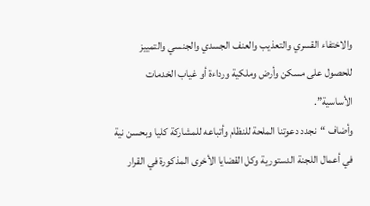والاختفاء القسري والتعذيب والعنف الجسدي والجنسي والتمييز للحصول على مسكن وأرض وملكية ورداءة أو غياب الخدمات الأساسية”.
وأضاف “نجدد دعوتنا الملحة للنظام وأتباعه للمشاركة كليا وبحسن نية في أعمال اللجنة الدستورية وكل القضايا الأخرى المذكورة في القرار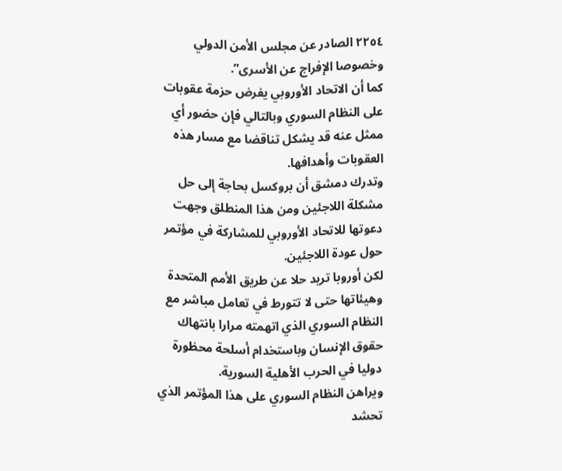٢٢٥٤ الصادر عن مجلس الأمن الدولي وخصوصا الإفراج عن الأسرى”.
كما أن الاتحاد الأوروبي يفرض حزمة عقوبات على النظام السوري وبالتالي فإن حضور أي ممثل عنه قد يشكل تناقضا مع مسار هذه العقوبات وأهدافها.
وتدرك دمشق أن بروكسل بحاجة إلى حل مشكلة اللاجئين ومن هذا المنطلق وجهت دعوتها للاتحاد الأوروبي للمشاركة في مؤتمر حول عودة اللاجئين.
لكن أوروبا تريد حلا عن طريق الأمم المتحدة وهيئاتها حتى لا تتورط في تعامل مباشر مع النظام السوري الذي اتهمته مرارا بانتهاك حقوق الإنسان وباستخدام أسلحة محظورة دوليا في الحرب الأهلية السورية.
ويراهن النظام السوري على هذا المؤتمر الذي تحشد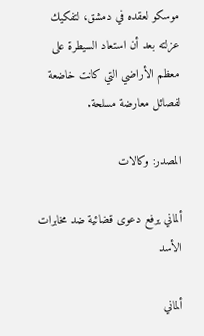موسكو لعقده في دمشق، لتفكيك عزلته بعد أن استعاد السيطرة على معظم الأراضي التي كانت خاضعة لفصائل معارضة مسلحة.

المصدر: وكالات

ألماني يرفع دعوى قضائية ضد مخابرات الأسد

ألماني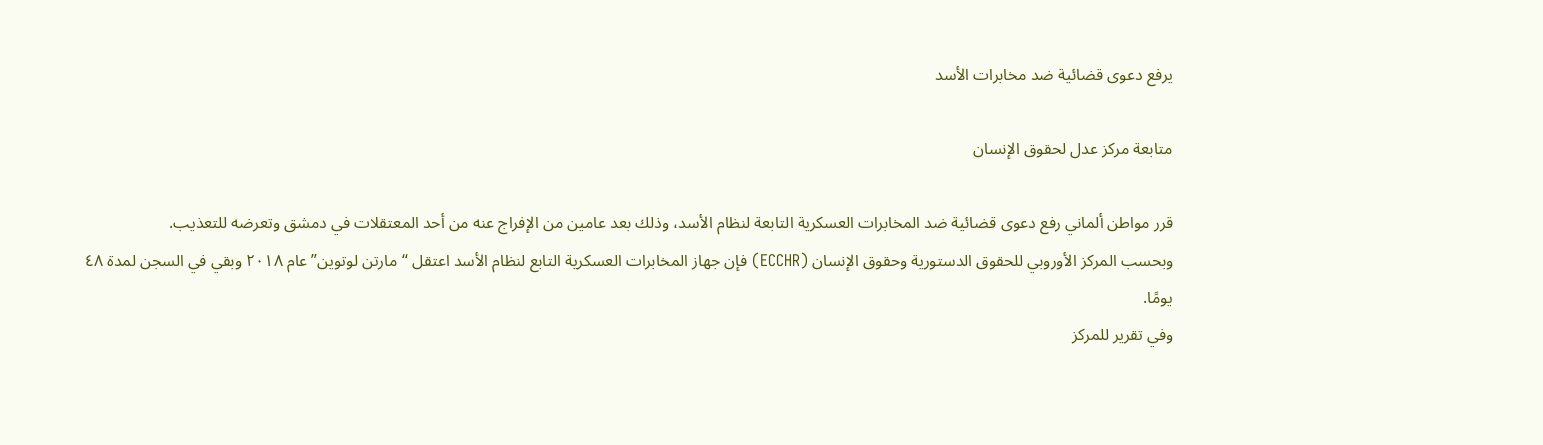يرفع دعوى قضائية ضد مخابرات الأسد

متابعة مركز عدل لحقوق الإنسان

قرر مواطن ألماني رفع دعوى قضائية ضد المخابرات العسكرية التابعة لنظام الأسد، وذلك بعد عامين من الإفراج عنه من أحد المعتقلات في دمشق وتعرضه للتعذيب.
وبحسب المركز الأوروبي للحقوق الدستورية وحقوق الإنسان (ECCHR) فإن جهاز المخابرات العسكرية التابع لنظام الأسد اعتقل “مارتن لوتوين” عام ٢٠١٨ وبقي في السجن لمدة ٤٨ يومًا.
وفي تقرير للمركز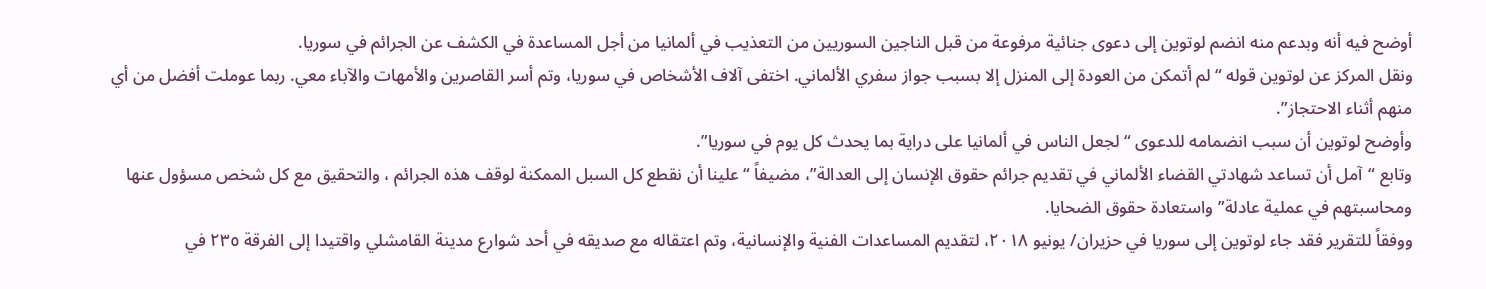أوضح فيه أنه وبدعم منه انضم لوتوين إلى دعوى جنائية مرفوعة من قبل الناجين السوريين من التعذيب في ألمانيا من أجل المساعدة في الكشف عن الجرائم في سوريا.
ونقل المركز عن لوتوين قوله “لم أتمكن من العودة إلى المنزل إلا بسبب جواز سفري الألماني. اختفى آلاف الأشخاص في سوريا، وتم أسر القاصرين والأمهات والآباء معي. ربما عوملت أفضل من أي منهم أثناء الاحتجاز”.
وأوضح لوتوين أن سبب انضمامه للدعوى “لجعل الناس في ألمانيا على دراية بما يحدث كل يوم في سوريا”.
وتابع “آمل أن تساعد شهادتي القضاء الألماني في تقديم جرائم حقوق الإنسان إلى العدالة”، مضيفاً “علينا أن نقطع كل السبل الممكنة لوقف هذه الجرائم ، والتحقيق مع كل شخص مسؤول عنها ومحاسبتهم في عملية عادلة” واستعادة حقوق الضحايا.
ووفقاً للتقرير فقد جاء لوتوين إلى سوريا في حزيران/ يونيو ٢٠١٨، لتقديم المساعدات الفنية والإنسانية، وتم اعتقاله مع صديقه في أحد شوارع مدينة القامشلي واقتيدا إلى الفرقة ٢٣٥ في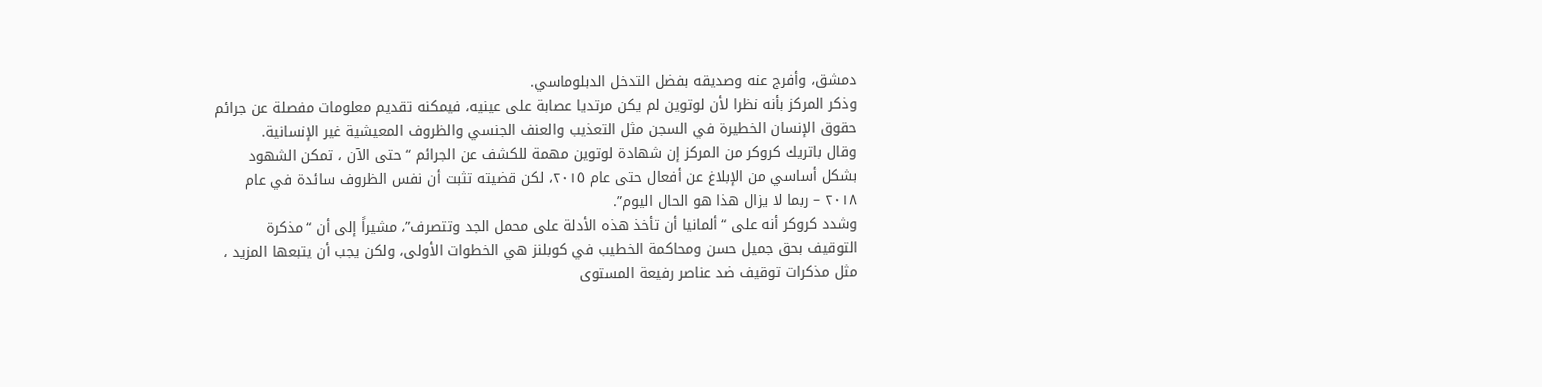دمشق، وأفرج عنه وصديقه بفضل التدخل الدبلوماسي.
وذكر المركز بأنه نظرا لأن لوتوين لم يكن مرتديا عصابة على عينيه، فيمكنه تقديم معلومات مفصلة عن جرائم حقوق الإنسان الخطيرة في السجن مثل التعذيب والعنف الجنسي والظروف المعيشية غير الإنسانية.
وقال باتريك كروكر من المركز إن شهادة لوتوين مهمة للكشف عن الجرائم “حتى الآن ، تمكن الشهود بشكل أساسي من الإبلاغ عن أفعال حتى عام ٢٠١٥، لكن قضيته تثبت أن نفس الظروف سائدة في عام ٢٠١٨ – ربما لا يزال هذا هو الحال اليوم”.
وشدد كروكر أنه على “ألمانيا أن تأخذ هذه الأدلة على محمل الجد وتتصرف”، مشيراً إلى أن “مذكرة التوقيف بحق جميل حسن ومحاكمة الخطيب في كوبلنز هي الخطوات الأولى، ولكن يجب أن يتبعها المزيد ، مثل مذكرات توقيف ضد عناصر رفيعة المستوى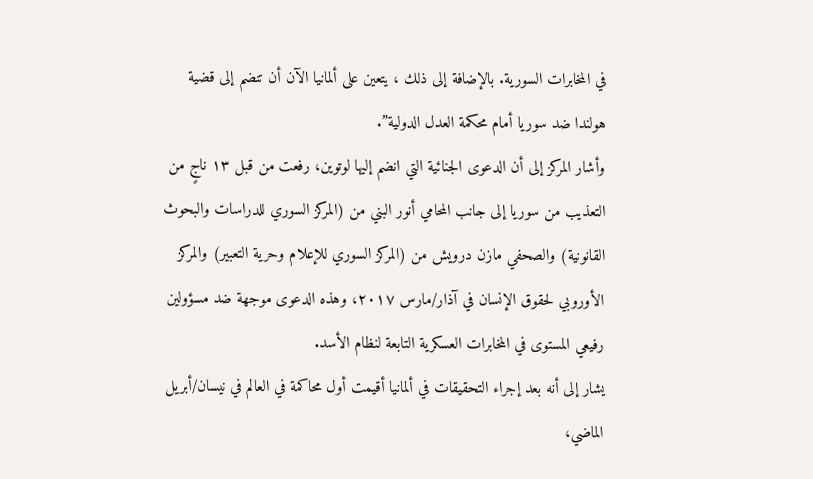في المخابرات السورية. بالإضافة إلى ذلك ، يتعين على ألمانيا الآن أن تنضم إلى قضية هولندا ضد سوريا أمام محكمة العدل الدولية”.
وأشار المركز إلى أن الدعوى الجنائية التي انضم إليها لوتوين، رفعت من قبل ١٣ ناجٍ من التعذيب من سوريا إلى جانب المحامي أنور البني من (المركز السوري للدراسات والبحوث القانونية) والصحفي مازن درويش من (المركز السوري للإعلام وحرية التعبير) والمركز الأوروبي لحقوق الإنسان في آذار/مارس ٢٠١٧، وهذه الدعوى موجهة ضد مسؤولين رفيعي المستوى في المخابرات العسكرية التابعة لنظام الأسد.
يشار إلى أنه بعد إجراء التحقيقات في ألمانيا أقيمت أول محاكمة في العالم في نيسان/أبريل الماضي،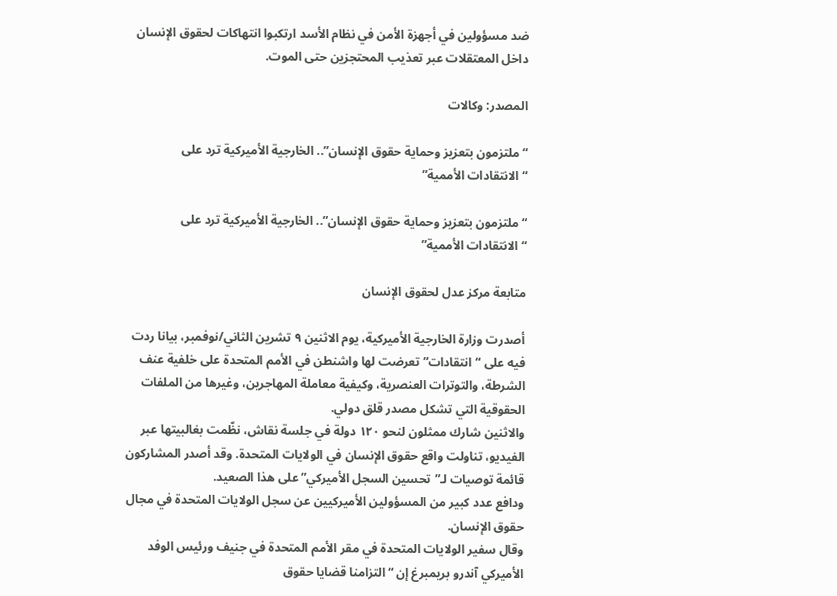ضد مسؤولين في أجهزة الأمن في نظام الأسد ارتكبوا انتهاكات لحقوق الإنسان داخل المعتقلات عبر تعذيب المحتجزين حتى الموت.

المصدر: وكالات

“ملتزمون بتعزيز وحماية حقوق الإنسان”.. الخارجية الأميركية ترد على “الانتقادات الأممية”

“ملتزمون بتعزيز وحماية حقوق الإنسان”.. الخارجية الأميركية ترد على “الانتقادات الأممية”

متابعة مركز عدل لحقوق الإنسان

أصدرت وزارة الخارجية الأميركية، يوم الاثنين ٩ تشرين الثاني/نوفمبر، بيانا ردت فيه على “انتقادات” تعرضت لها واشنطن في الأمم المتحدة على خلفية عنف الشرطة، والتوترات العنصرية، وكيفية معاملة المهاجرين، وغيرها من الملفات الحقوقية التي تشكل مصدر قلق دولي.
والاثنين شارك ممثلون لنحو ١٢٠ دولة في جلسة نقاش، نظّمت بغالبيتها عبر الفيديو، تناولت واقع حقوق الإنسان في الولايات المتحدة. وقد أصدر المشاركون قائمة توصيات لـ”تحسين السجل الأميركي” على هذا الصعيد.
ودافع عدد كبير من المسؤولين الأميركيين عن سجل الولايات المتحدة في مجال حقوق الإنسان.
وقال سفير الولايات المتحدة في مقر الأمم المتحدة في جنيف ورئيس الوفد الأميركي آندرو بريمبرغ إن “التزامنا قضايا حقوق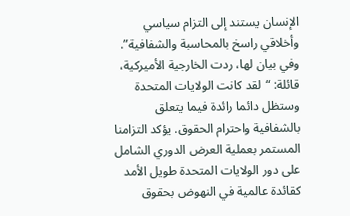الإنسان يستند إلى التزام سياسي وأخلاقي راسخ بالمحاسبة والشفافية”.
وفي بيان لها، ردت الخارجية الأميركية، قائلة: “لقد كانت الولايات المتحدة وستظل دائما رائدة فيما يتعلق بالشفافية واحترام الحقوق. يؤكد التزامنا المستمر بعملية العرض الدوري الشامل على دور الولايات المتحدة طويل الأمد كقائدة عالمية في النهوض بحقوق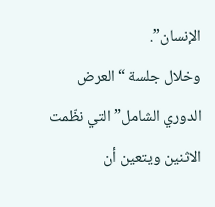الإنسان”.
وخلال جلسة “العرض الدوري الشامل” التي نظّمت الاثنين ويتعين أن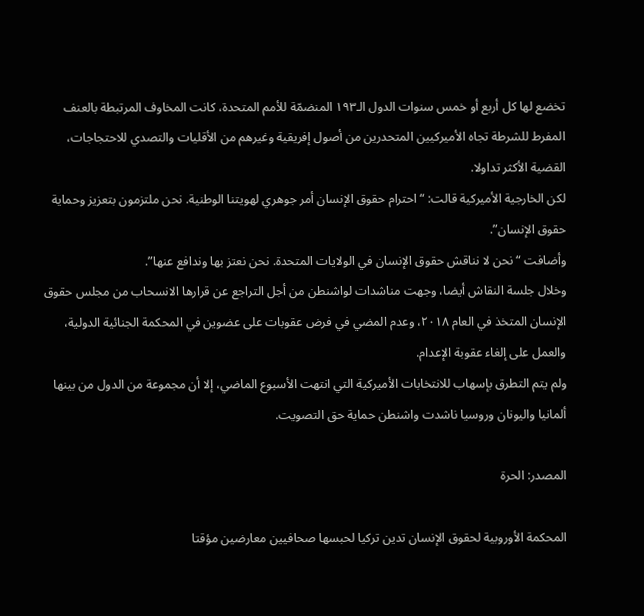تخضع لها كل أربع أو خمس سنوات الدول الـ١٩٣ المنضمّة للأمم المتحدة، كانت المخاوف المرتبطة بالعنف المفرط للشرطة تجاه الأميركيين المتحدرين من أصول إفريقية وغيرهم من الأقليات والتصدي للاحتجاجات، القضية الأكثر تداولا.
لكن الخارجية الأميركية قالت: “احترام حقوق الإنسان أمر جوهري لهويتنا الوطنية. نحن ملتزمون بتعزيز وحماية حقوق الإنسان”.
وأضافت “نحن لا نناقش حقوق الإنسان في الولايات المتحدة. نحن نعتز بها وندافع عنها”.
وخلال جلسة النقاش أيضا، وجهت مناشدات لواشنطن من أجل التراجع عن قرارها الانسحاب من مجلس حقوق الإنسان المتخذ في العام ٢٠١٨، وعدم المضي في فرض عقوبات على عضوين في المحكمة الجنائية الدولية، والعمل على إلغاء عقوبة الإعدام.
ولم يتم التطرق بإسهاب للانتخابات الأميركية التي انتهت الأسبوع الماضي، إلا أن مجموعة من الدول من بينها ألمانيا واليونان وروسيا ناشدت واشنطن حماية حق التصويت.

المصدر: الحرة

المحكمة الأوروبية لحقوق الإنسان تدين تركيا لحبسها صحافيين معارضين مؤقتا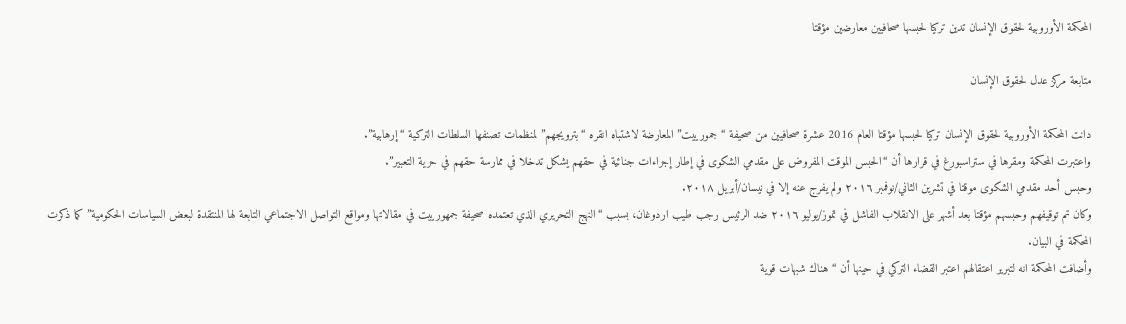المحكمة الأوروبية لحقوق الإنسان تدين تركيا لحبسها صحافيين معارضين مؤقتا

متابعة مركز عدل لحقوق الإنسان

دانت المحكمة الأوروبية لحقوق الإنسان تركيا لحبسها مؤقتا العام 2016 عشرة صحافيين من صحيفة “جمورييت” المعارضة لاشتباه انقره “بترويجهم” لمنظمات تصنفها السلطات التركية “إرهابية”.
واعتبرت المحكمة ومقرها في ستراسبورغ في قرارها أن “الحبس الموقت المفروض على مقدمي الشكوى في إطار إجراءات جنائية في حقهم يشكل تدخلا في ممارسة حقهم في حرية التعبير”.
وحبس أحد مقدمي الشكوى موقتا في تشرين الثاني/نوفمبر ٢٠١٦ ولم يفرج عنه إلا في نيسان/أبريل ٢٠١٨.
وكان تم توقيفهم وحبسهم مؤقتا بعد أشهر على الانقلاب الفاشل في تموز/يوليو ٢٠١٦ ضد الرئيس رجب طيب اردوغان، بسبب “النهج التحريري الذي تعتمده صحيفة جمهورييت في مقالاتها ومواقع التواصل الاجتماعي التابعة لها المنتقدة لبعض السياسات الحكومية” كما ذكرت المحكمة في البيان.
وأضافت المحكمة انه لتبرير اعتقالهم اعتبر القضاء التركي في حينها أن “هناك شبهات قوية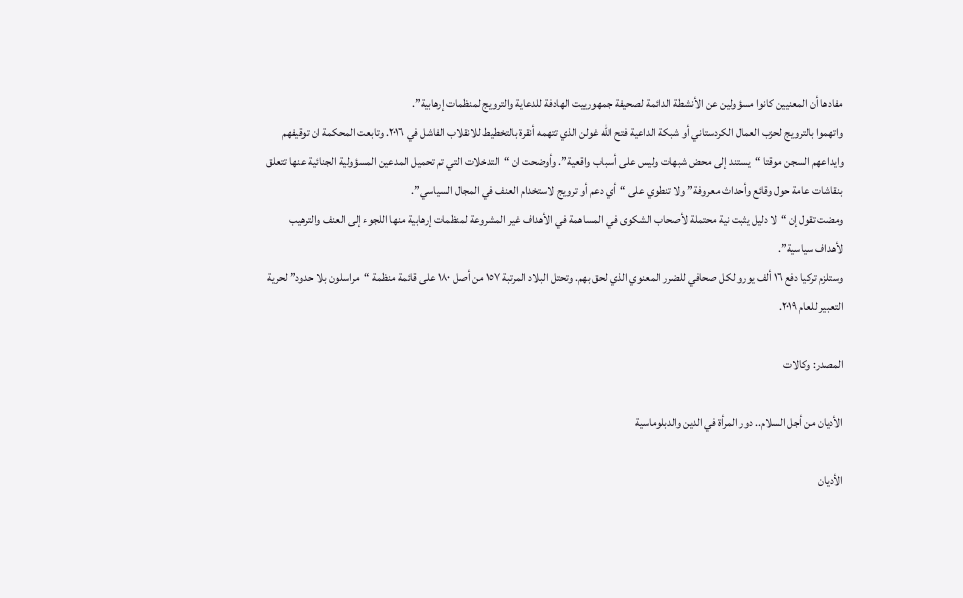مفادها أن المعنيين كانوا مسؤولين عن الأنشطة الدائمة لصحيفة جمهورييت الهادفة للدعاية والترويج لمنظمات إرهابية”.
واتهموا بالترويج لحزب العمال الكردستاني أو شبكة الداعية فتح الله غولن الذي تتهمه أنقرة بالتخطيط للانقلاب الفاشل في ٢٠١٦. وتابعت المحكمة ان توقيفهم وايداعهم السجن موقتا “يستند إلى محض شبهات وليس على أسباب واقعية”. وأوضحت ان “التدخلات التي تم تحميل المدعين المسؤولية الجنائية عنها تتعلق بنقاشات عامة حول وقائع وأحداث معروفة” ولا تنطوي على “أي دعم أو ترويج لاستخدام العنف في المجال السياسي”.
ومضت تقول إن “لا دليل يثبت نية محتملة لأصحاب الشكوى في المساهمة في الأهداف غير المشروعة لمنظمات إرهابية منها اللجوء إلى العنف والترهيب لأهداف سياسية”.
وستلزم تركيا دفع ١٦ ألف يورو لكل صحافي للضرر المعنوي الذي لحق بهم. وتحتل البلاد المرتبة ١٥٧ من أصل ١٨٠ على قائمة منظمة “مراسلون بلا حدود” لحرية التعبير للعام ٢٠١٩.

المصدر: وكالات

الأديان من أجل السلام.. دور المرأة في الدين والدبلوماسية

الأديان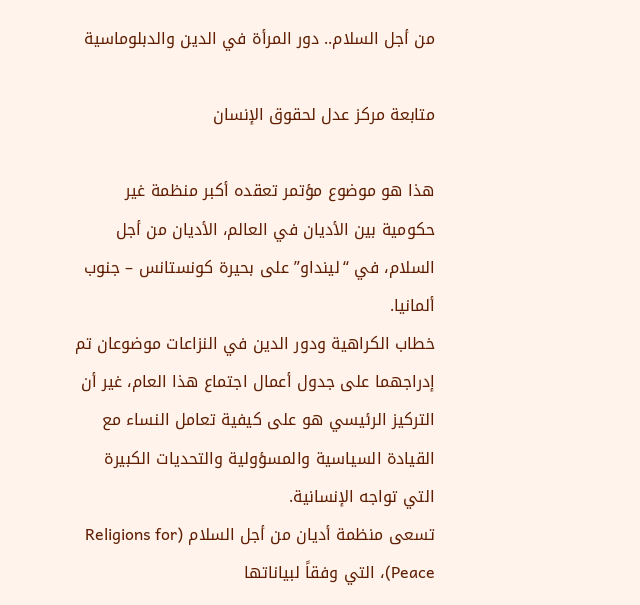من أجل السلام.. دور المرأة في الدين والدبلوماسية

متابعة مركز عدل لحقوق الإنسان

هذا هو موضوع مؤتمر تعقده أكبر منظمة غير حكومية بين الأديان في العالم، الأديان من أجل السلام، في “لينداو” على بحيرة كونستانس – جنوب ألمانيا.
خطاب الكراهية ودور الدين في النزاعات موضوعان تم إدراجهما على جدول أعمال اجتماع هذا العام، غير أن التركيز الرئيسي هو على كيفية تعامل النساء مع القيادة السياسية والمسؤولية والتحديات الكبيرة التي تواجه الإنسانية.
تسعى منظمة أديان من أجل السلام (Religions for Peace)، التي وفقاً لبياناتها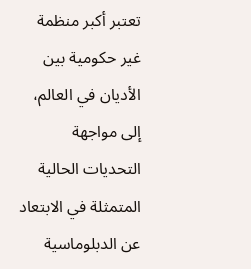تعتبر أكبر منظمة غير حكومية بين الأديان في العالم، إلى مواجهة التحديات الحالية المتمثلة في الابتعاد عن الدبلوماسية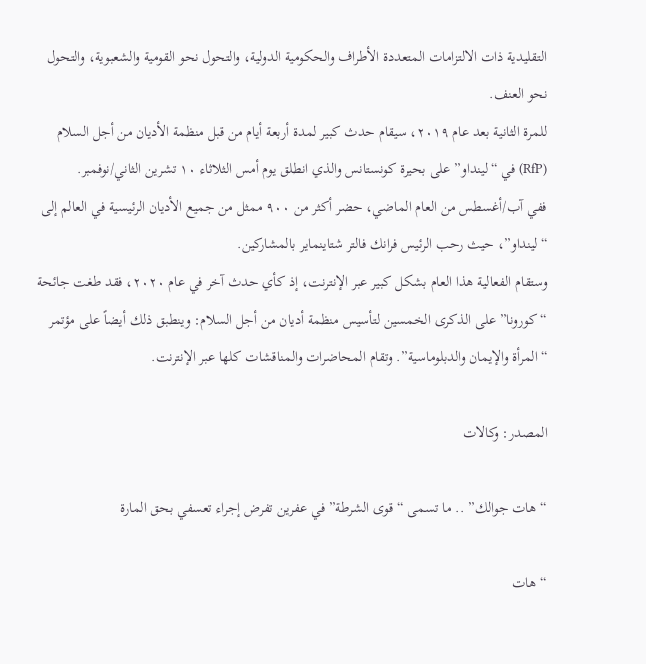التقليدية ذات الالتزامات المتعددة الأطراف والحكومية الدولية، والتحول نحو القومية والشعبوية، والتحول نحو العنف.
للمرة الثانية بعد عام ٢٠١٩، سيقام حدث كبير لمدة أربعة أيام من قبل منظمة الأديان من أجل السلام (RfP) في “لينداو” على بحيرة كونستانس والذي انطلق يوم أمس الثلاثاء ١٠ تشرين الثاني/نوفمبر.
ففي آب/أغسطس من العام الماضي، حضر أكثر من ٩٠٠ ممثل من جميع الأديان الرئيسية في العالم إلى “لينداو”، حيث رحب الرئيس فرانك فالتر شتاينماير بالمشاركين.
وستقام الفعالية هذا العام بشكل كبير عبر الإنترنت، إذ كأي حدث آخر في عام ٢٠٢٠، فقد طغت جائحة “كورونا” على الذكرى الخمسين لتأسيس منظمة أديان من أجل السلام: وينطبق ذلك أيضاً على مؤتمر “المرأة والإيمان والدبلوماسية”. وتقام المحاضرات والمناقشات كلها عبر الإنترنت.

المصدر: وكالات

“هات جوالك” .. ما تسمى “قوى الشرطة” في عفرين تفرض إجراء تعسفي بحق المارة

“هات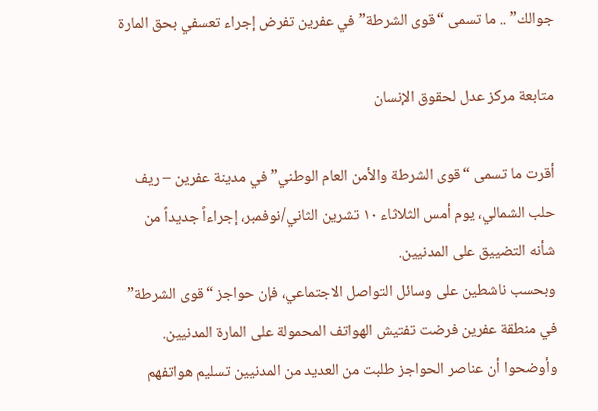جوالك” .. ما تسمى “قوى الشرطة” في عفرين تفرض إجراء تعسفي بحق المارة

متابعة مركز عدل لحقوق الإنسان

أقرت ما تسمى “قوى الشرطة والأمن العام الوطني” في مدينة عفرين – ريف حلب الشمالي، يوم أمس الثلاثاء ١٠ تشرين الثاني/نوفمبر، إجراءاً جديداً من شأنه التضييق على المدنيين.
وبحسب ناشطين على وسائل التواصل الاجتماعي، فإن حواجز “قوى الشرطة” في منطقة عفرين فرضت تفتيش الهواتف المحمولة على المارة المدنيين.
وأوضحوا أن عناصر الحواجز طلبت من العديد من المدنيين تسليم هواتفهم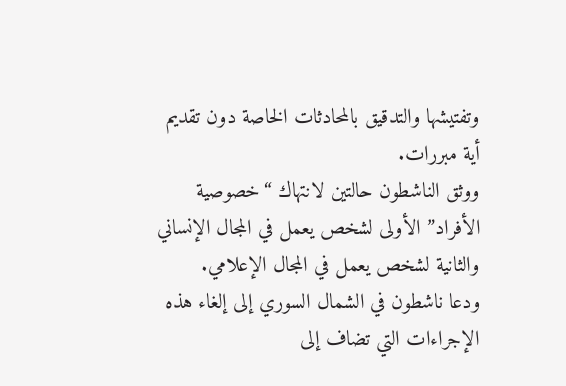وتفتيشها والتدقيق بالمحادثات الخاصة دون تقديم أية مبررات.
ووثق الناشطون حالتين لانتهاك “خصوصية الأفراد” الأولى لشخص يعمل في المجال الإنساني والثانية لشخص يعمل في المجال الإعلامي.
ودعا ناشطون في الشمال السوري إلى إلغاء هذه الإجراءات التي تضاف إلى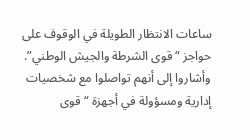ساعات الانتظار الطويلة في الوقوف على حواجز “قوى الشرطة والجيش الوطني”.
وأشاروا إلى أنهم تواصلوا مع شخصيات إدارية ومسؤولة في أجهزة “قوى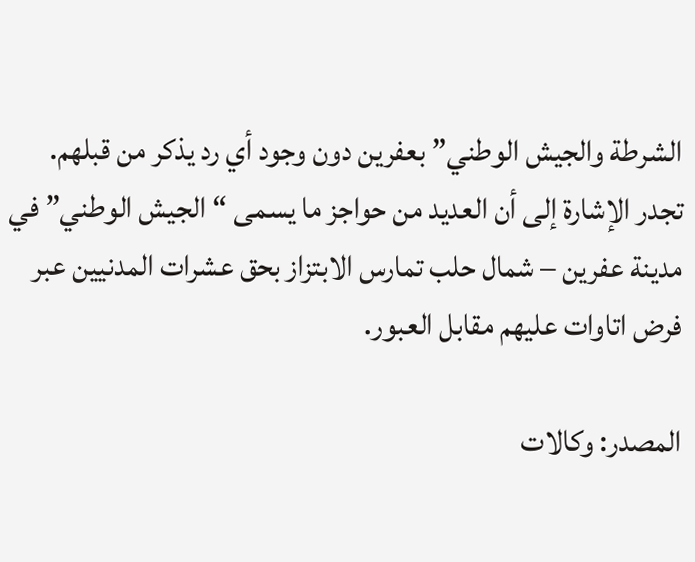الشرطة والجيش الوطني” بعفرين دون وجود أي رد يذكر من قبلهم.
تجدر الإشارة إلى أن العديد من حواجز ما يسمى “الجيش الوطني” في مدينة عفرين – شمال حلب تمارس الابتزاز بحق عشرات المدنيين عبر فرض اتاوات عليهم مقابل العبور.

المصدر: وكالات